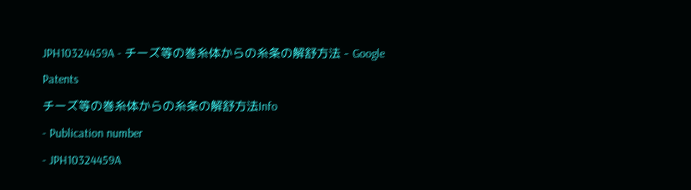JPH10324459A - チーズ等の巻糸体からの糸条の解舒方法 - Google Patents
チーズ等の巻糸体からの糸条の解舒方法Info
- Publication number
- JPH10324459A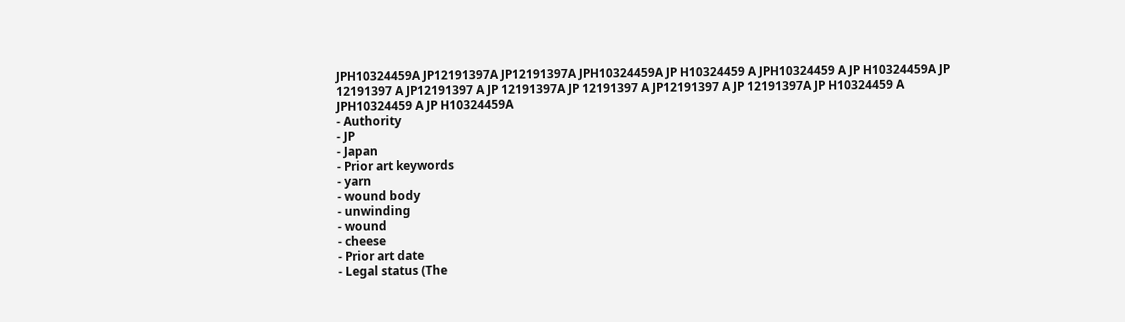JPH10324459A JP12191397A JP12191397A JPH10324459A JP H10324459 A JPH10324459 A JP H10324459A JP 12191397 A JP12191397 A JP 12191397A JP 12191397 A JP12191397 A JP 12191397A JP H10324459 A JPH10324459 A JP H10324459A
- Authority
- JP
- Japan
- Prior art keywords
- yarn
- wound body
- unwinding
- wound
- cheese
- Prior art date
- Legal status (The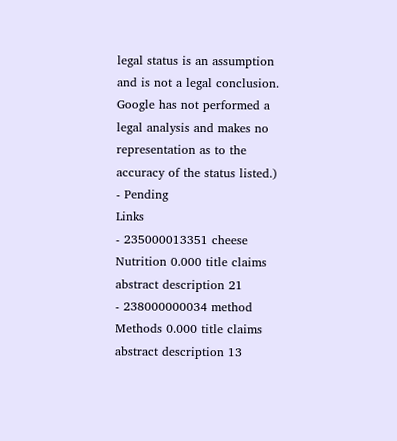legal status is an assumption and is not a legal conclusion. Google has not performed a legal analysis and makes no representation as to the accuracy of the status listed.)
- Pending
Links
- 235000013351 cheese Nutrition 0.000 title claims abstract description 21
- 238000000034 method Methods 0.000 title claims abstract description 13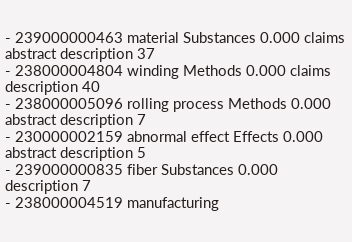- 239000000463 material Substances 0.000 claims abstract description 37
- 238000004804 winding Methods 0.000 claims description 40
- 238000005096 rolling process Methods 0.000 abstract description 7
- 230000002159 abnormal effect Effects 0.000 abstract description 5
- 239000000835 fiber Substances 0.000 description 7
- 238000004519 manufacturing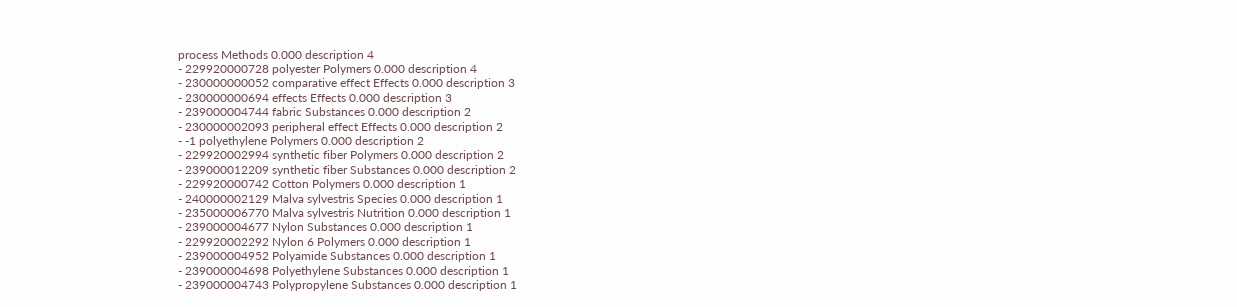process Methods 0.000 description 4
- 229920000728 polyester Polymers 0.000 description 4
- 230000000052 comparative effect Effects 0.000 description 3
- 230000000694 effects Effects 0.000 description 3
- 239000004744 fabric Substances 0.000 description 2
- 230000002093 peripheral effect Effects 0.000 description 2
- -1 polyethylene Polymers 0.000 description 2
- 229920002994 synthetic fiber Polymers 0.000 description 2
- 239000012209 synthetic fiber Substances 0.000 description 2
- 229920000742 Cotton Polymers 0.000 description 1
- 240000002129 Malva sylvestris Species 0.000 description 1
- 235000006770 Malva sylvestris Nutrition 0.000 description 1
- 239000004677 Nylon Substances 0.000 description 1
- 229920002292 Nylon 6 Polymers 0.000 description 1
- 239000004952 Polyamide Substances 0.000 description 1
- 239000004698 Polyethylene Substances 0.000 description 1
- 239000004743 Polypropylene Substances 0.000 description 1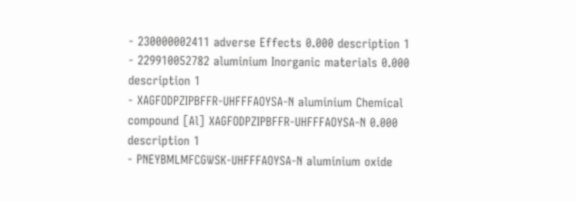- 230000002411 adverse Effects 0.000 description 1
- 229910052782 aluminium Inorganic materials 0.000 description 1
- XAGFODPZIPBFFR-UHFFFAOYSA-N aluminium Chemical compound [Al] XAGFODPZIPBFFR-UHFFFAOYSA-N 0.000 description 1
- PNEYBMLMFCGWSK-UHFFFAOYSA-N aluminium oxide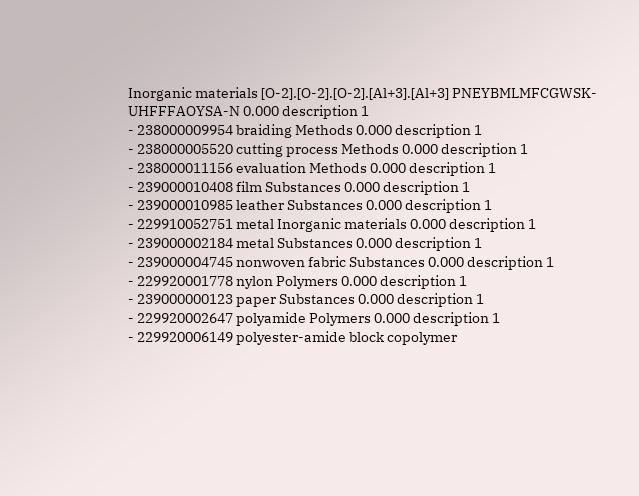Inorganic materials [O-2].[O-2].[O-2].[Al+3].[Al+3] PNEYBMLMFCGWSK-UHFFFAOYSA-N 0.000 description 1
- 238000009954 braiding Methods 0.000 description 1
- 238000005520 cutting process Methods 0.000 description 1
- 238000011156 evaluation Methods 0.000 description 1
- 239000010408 film Substances 0.000 description 1
- 239000010985 leather Substances 0.000 description 1
- 229910052751 metal Inorganic materials 0.000 description 1
- 239000002184 metal Substances 0.000 description 1
- 239000004745 nonwoven fabric Substances 0.000 description 1
- 229920001778 nylon Polymers 0.000 description 1
- 239000000123 paper Substances 0.000 description 1
- 229920002647 polyamide Polymers 0.000 description 1
- 229920006149 polyester-amide block copolymer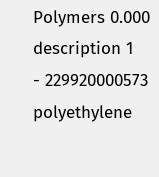Polymers 0.000 description 1
- 229920000573 polyethylene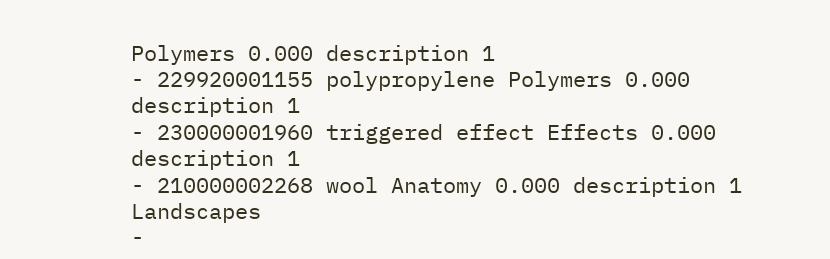Polymers 0.000 description 1
- 229920001155 polypropylene Polymers 0.000 description 1
- 230000001960 triggered effect Effects 0.000 description 1
- 210000002268 wool Anatomy 0.000 description 1
Landscapes
-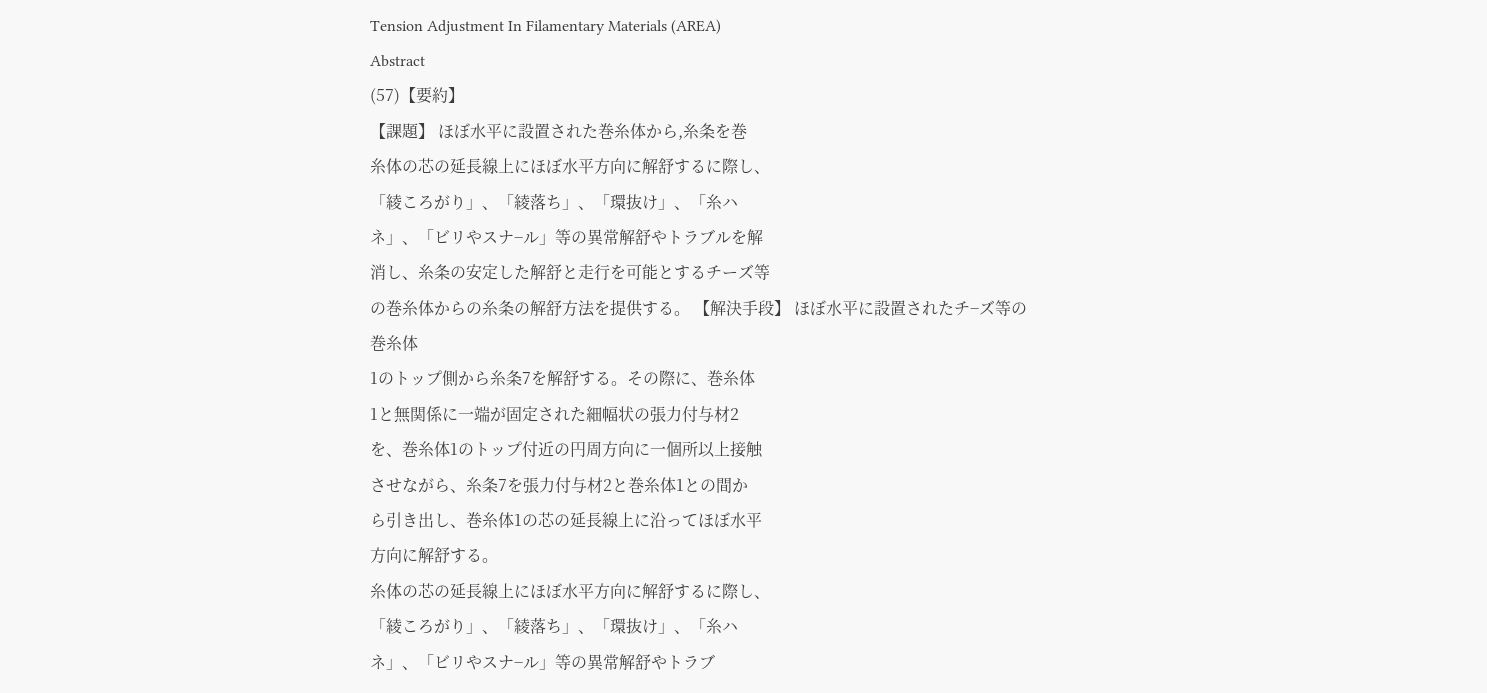Tension Adjustment In Filamentary Materials (AREA)
Abstract
(57)【要約】
【課題】 ほぼ水平に設置された巻糸体から,糸条を巻
糸体の芯の延長線上にほぼ水平方向に解舒するに際し、
「綾ころがり」、「綾落ち」、「環抜け」、「糸ハ
ネ」、「ビリやスナ−ル」等の異常解舒やトラブルを解
消し、糸条の安定した解舒と走行を可能とするチーズ等
の巻糸体からの糸条の解舒方法を提供する。 【解決手段】 ほぼ水平に設置されたチ−ズ等の巻糸体
1のトップ側から糸条7を解舒する。その際に、巻糸体
1と無関係に一端が固定された細幅状の張力付与材2
を、巻糸体1のトップ付近の円周方向に一個所以上接触
させながら、糸条7を張力付与材2と巻糸体1との間か
ら引き出し、巻糸体1の芯の延長線上に沿ってほぼ水平
方向に解舒する。
糸体の芯の延長線上にほぼ水平方向に解舒するに際し、
「綾ころがり」、「綾落ち」、「環抜け」、「糸ハ
ネ」、「ビリやスナ−ル」等の異常解舒やトラブ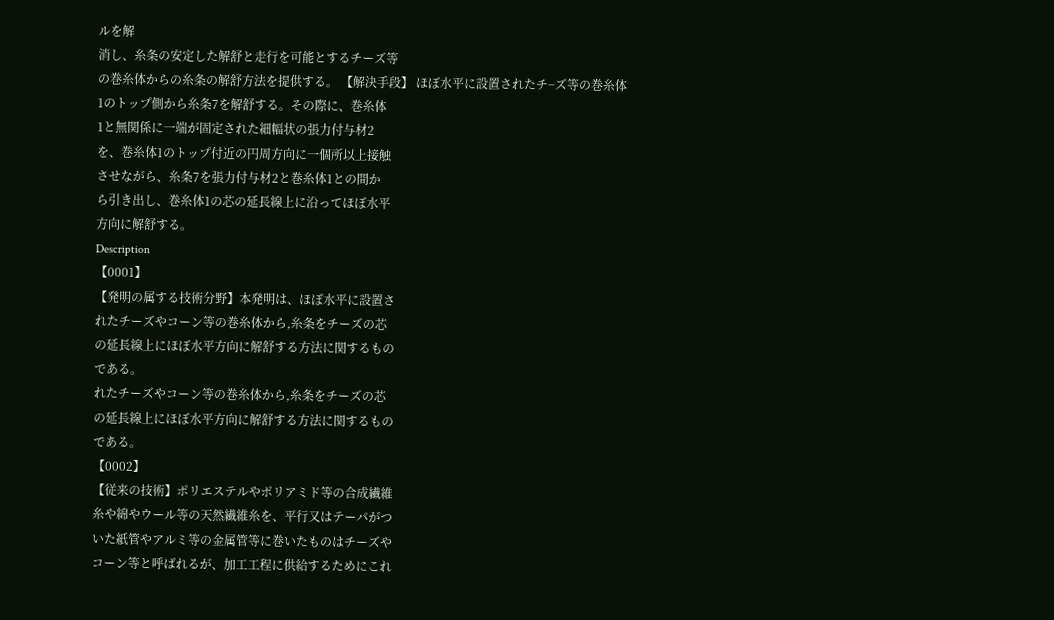ルを解
消し、糸条の安定した解舒と走行を可能とするチーズ等
の巻糸体からの糸条の解舒方法を提供する。 【解決手段】 ほぼ水平に設置されたチ−ズ等の巻糸体
1のトップ側から糸条7を解舒する。その際に、巻糸体
1と無関係に一端が固定された細幅状の張力付与材2
を、巻糸体1のトップ付近の円周方向に一個所以上接触
させながら、糸条7を張力付与材2と巻糸体1との間か
ら引き出し、巻糸体1の芯の延長線上に沿ってほぼ水平
方向に解舒する。
Description
【0001】
【発明の属する技術分野】本発明は、ほぼ水平に設置さ
れたチーズやコーン等の巻糸体から,糸条をチーズの芯
の延長線上にほぼ水平方向に解舒する方法に関するもの
である。
れたチーズやコーン等の巻糸体から,糸条をチーズの芯
の延長線上にほぼ水平方向に解舒する方法に関するもの
である。
【0002】
【従来の技術】ポリエステルやポリアミド等の合成繊維
糸や綿やウール等の天然繊維糸を、平行又はテーパがつ
いた紙管やアルミ等の金属管等に巻いたものはチーズや
コーン等と呼ばれるが、加工工程に供給するためにこれ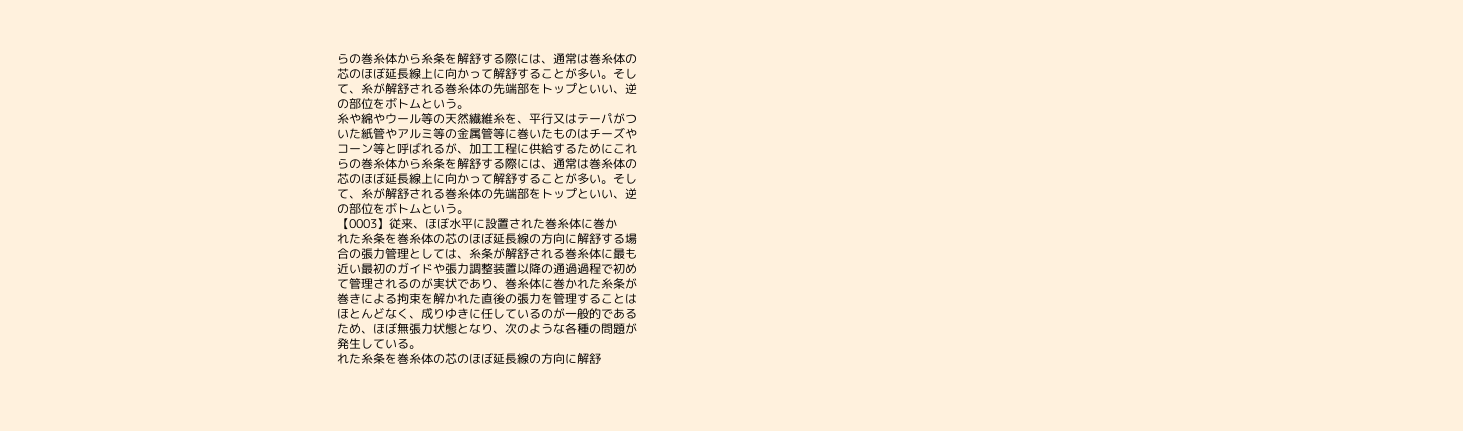らの巻糸体から糸条を解舒する際には、通常は巻糸体の
芯のほぼ延長線上に向かって解舒することが多い。そし
て、糸が解舒される巻糸体の先端部をトップといい、逆
の部位をボトムという。
糸や綿やウール等の天然繊維糸を、平行又はテーパがつ
いた紙管やアルミ等の金属管等に巻いたものはチーズや
コーン等と呼ばれるが、加工工程に供給するためにこれ
らの巻糸体から糸条を解舒する際には、通常は巻糸体の
芯のほぼ延長線上に向かって解舒することが多い。そし
て、糸が解舒される巻糸体の先端部をトップといい、逆
の部位をボトムという。
【0003】従来、ほぼ水平に設置された巻糸体に巻か
れた糸条を巻糸体の芯のほぼ延長線の方向に解舒する場
合の張力管理としては、糸条が解舒される巻糸体に最も
近い最初のガイドや張力調整装置以降の通過過程で初め
て管理されるのが実状であり、巻糸体に巻かれた糸条が
巻きによる拘束を解かれた直後の張力を管理することは
ほとんどなく、成りゆきに任しているのが一般的である
ため、ほぼ無張力状態となり、次のような各種の問題が
発生している。
れた糸条を巻糸体の芯のほぼ延長線の方向に解舒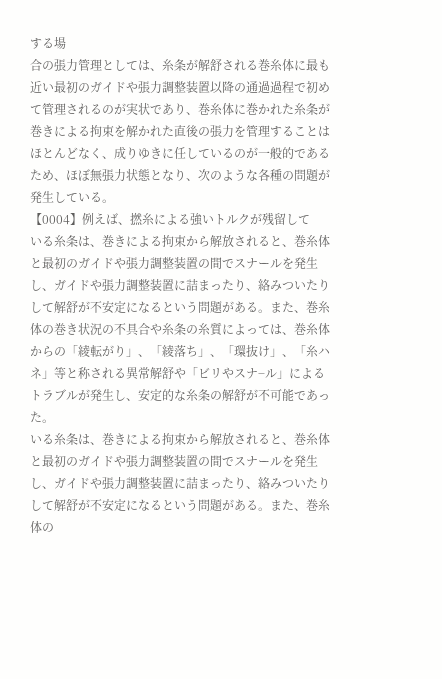する場
合の張力管理としては、糸条が解舒される巻糸体に最も
近い最初のガイドや張力調整装置以降の通過過程で初め
て管理されるのが実状であり、巻糸体に巻かれた糸条が
巻きによる拘束を解かれた直後の張力を管理することは
ほとんどなく、成りゆきに任しているのが一般的である
ため、ほぼ無張力状態となり、次のような各種の問題が
発生している。
【0004】例えば、撚糸による強いトルクが残留して
いる糸条は、巻きによる拘束から解放されると、巻糸体
と最初のガイドや張力調整装置の間でスナールを発生
し、ガイドや張力調整装置に詰まったり、絡みついたり
して解舒が不安定になるという問題がある。また、巻糸
体の巻き状況の不具合や糸条の糸質によっては、巻糸体
からの「綾転がり」、「綾落ち」、「環抜け」、「糸ハ
ネ」等と称される異常解舒や「ビリやスナ−ル」による
トラブルが発生し、安定的な糸条の解舒が不可能であっ
た。
いる糸条は、巻きによる拘束から解放されると、巻糸体
と最初のガイドや張力調整装置の間でスナールを発生
し、ガイドや張力調整装置に詰まったり、絡みついたり
して解舒が不安定になるという問題がある。また、巻糸
体の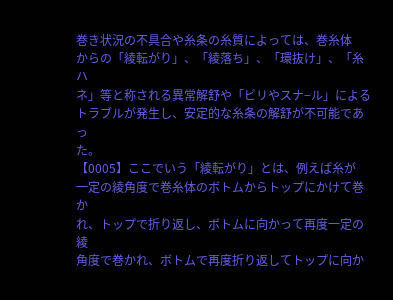巻き状況の不具合や糸条の糸質によっては、巻糸体
からの「綾転がり」、「綾落ち」、「環抜け」、「糸ハ
ネ」等と称される異常解舒や「ビリやスナ−ル」による
トラブルが発生し、安定的な糸条の解舒が不可能であっ
た。
【0005】ここでいう「綾転がり」とは、例えば糸が
一定の綾角度で巻糸体のボトムからトップにかけて巻か
れ、トップで折り返し、ボトムに向かって再度一定の綾
角度で巻かれ、ボトムで再度折り返してトップに向か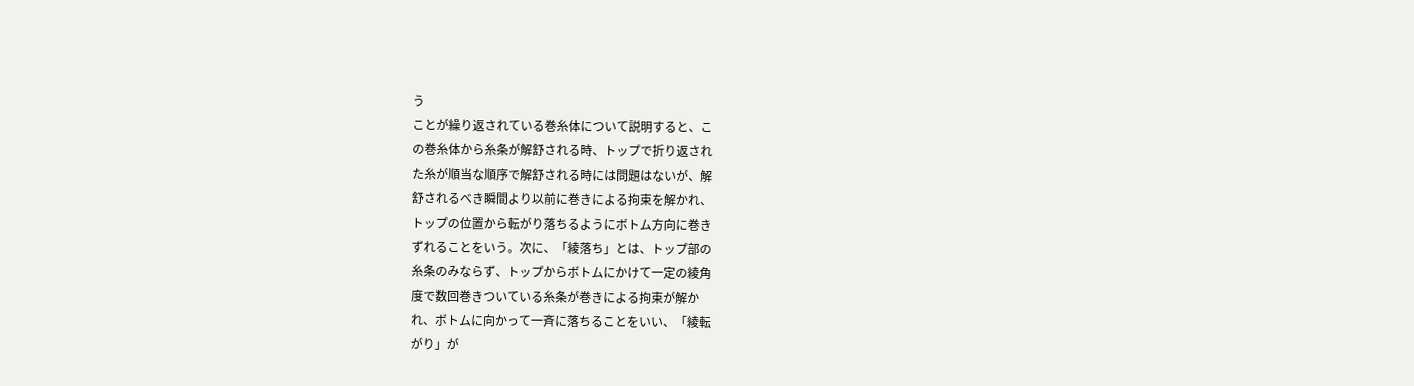う
ことが繰り返されている巻糸体について説明すると、こ
の巻糸体から糸条が解舒される時、トップで折り返され
た糸が順当な順序で解舒される時には問題はないが、解
舒されるべき瞬間より以前に巻きによる拘束を解かれ、
トップの位置から転がり落ちるようにボトム方向に巻き
ずれることをいう。次に、「綾落ち」とは、トップ部の
糸条のみならず、トップからボトムにかけて一定の綾角
度で数回巻きついている糸条が巻きによる拘束が解か
れ、ボトムに向かって一斉に落ちることをいい、「綾転
がり」が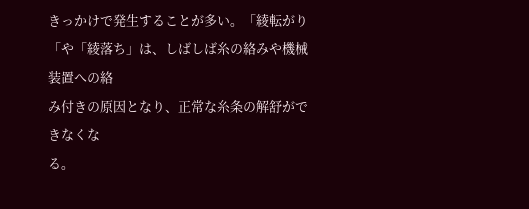きっかけで発生することが多い。「綾転がり
「や「綾落ち」は、しばしば糸の絡みや機械装置への絡
み付きの原因となり、正常な糸条の解舒ができなくな
る。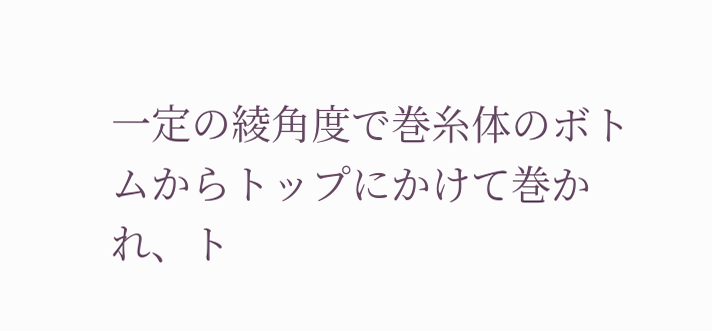一定の綾角度で巻糸体のボトムからトップにかけて巻か
れ、ト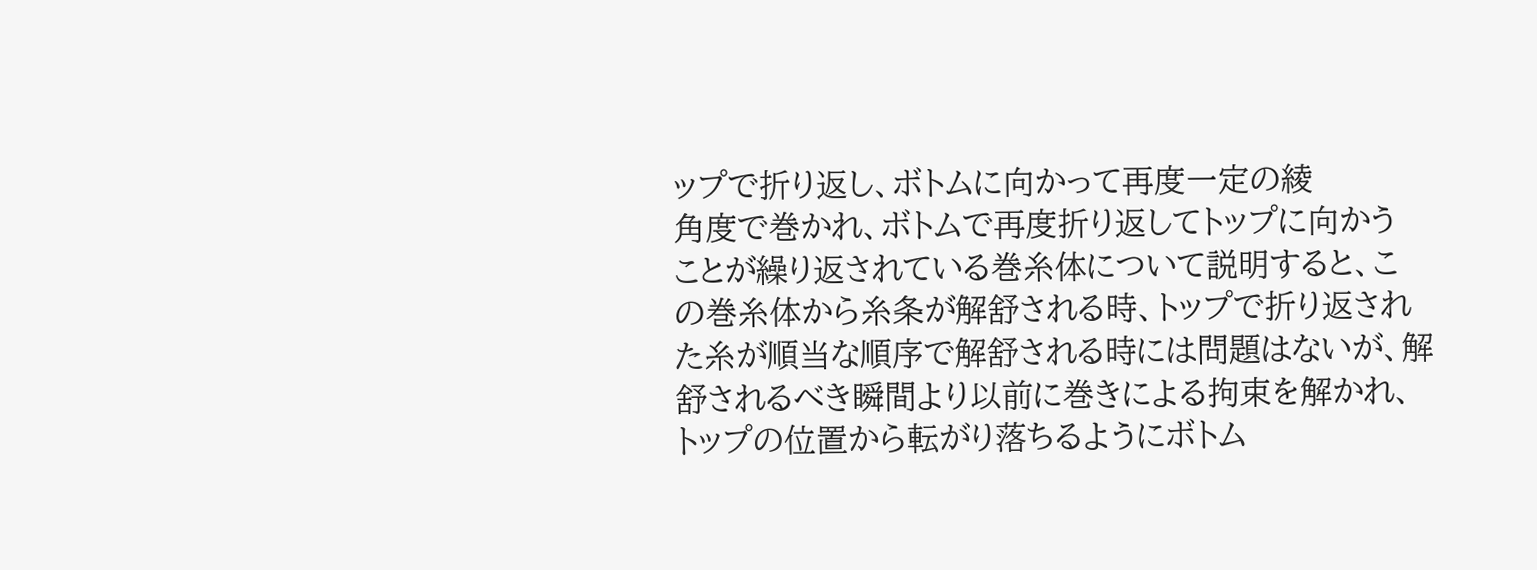ップで折り返し、ボトムに向かって再度一定の綾
角度で巻かれ、ボトムで再度折り返してトップに向かう
ことが繰り返されている巻糸体について説明すると、こ
の巻糸体から糸条が解舒される時、トップで折り返され
た糸が順当な順序で解舒される時には問題はないが、解
舒されるべき瞬間より以前に巻きによる拘束を解かれ、
トップの位置から転がり落ちるようにボトム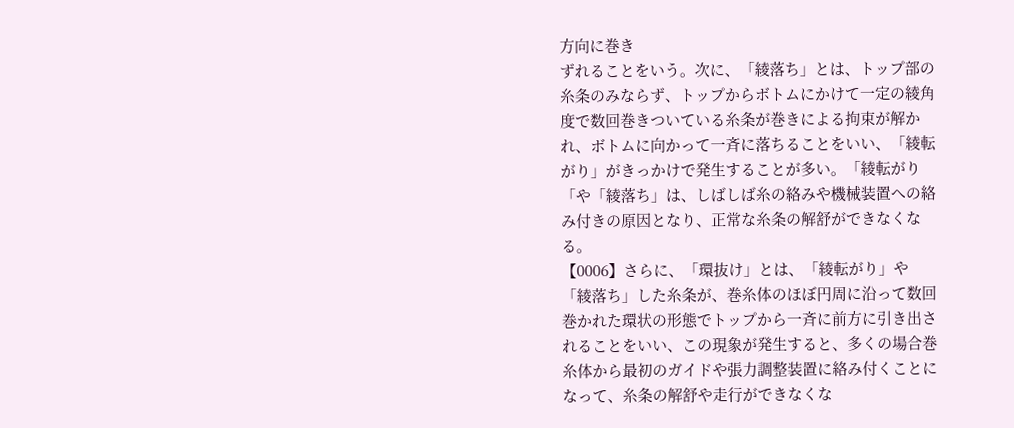方向に巻き
ずれることをいう。次に、「綾落ち」とは、トップ部の
糸条のみならず、トップからボトムにかけて一定の綾角
度で数回巻きついている糸条が巻きによる拘束が解か
れ、ボトムに向かって一斉に落ちることをいい、「綾転
がり」がきっかけで発生することが多い。「綾転がり
「や「綾落ち」は、しばしば糸の絡みや機械装置への絡
み付きの原因となり、正常な糸条の解舒ができなくな
る。
【0006】さらに、「環抜け」とは、「綾転がり」や
「綾落ち」した糸条が、巻糸体のほぼ円周に沿って数回
巻かれた環状の形態でトップから一斉に前方に引き出さ
れることをいい、この現象が発生すると、多くの場合巻
糸体から最初のガイドや張力調整装置に絡み付くことに
なって、糸条の解舒や走行ができなくな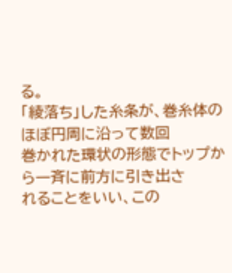る。
「綾落ち」した糸条が、巻糸体のほぼ円周に沿って数回
巻かれた環状の形態でトップから一斉に前方に引き出さ
れることをいい、この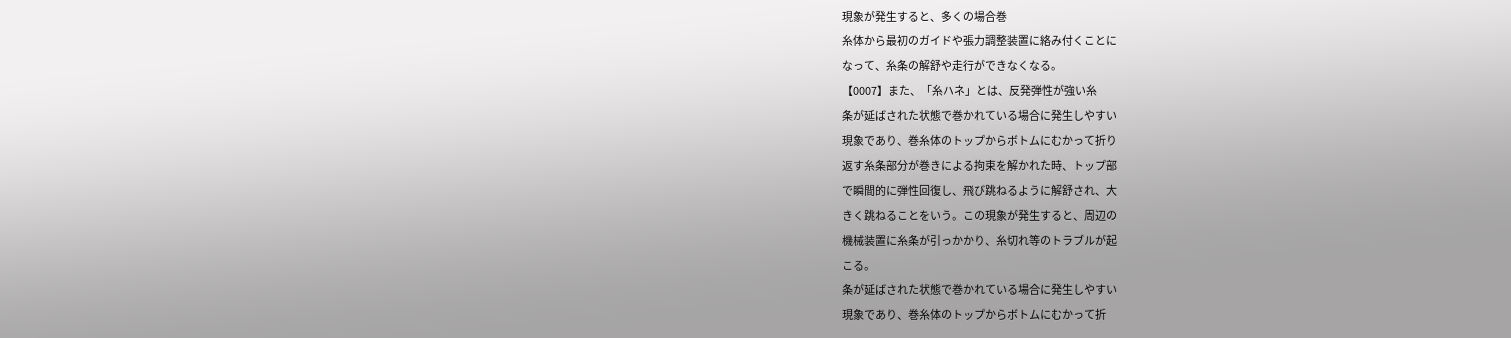現象が発生すると、多くの場合巻
糸体から最初のガイドや張力調整装置に絡み付くことに
なって、糸条の解舒や走行ができなくなる。
【0007】また、「糸ハネ」とは、反発弾性が強い糸
条が延ばされた状態で巻かれている場合に発生しやすい
現象であり、巻糸体のトップからボトムにむかって折り
返す糸条部分が巻きによる拘束を解かれた時、トップ部
で瞬間的に弾性回復し、飛び跳ねるように解舒され、大
きく跳ねることをいう。この現象が発生すると、周辺の
機械装置に糸条が引っかかり、糸切れ等のトラブルが起
こる。
条が延ばされた状態で巻かれている場合に発生しやすい
現象であり、巻糸体のトップからボトムにむかって折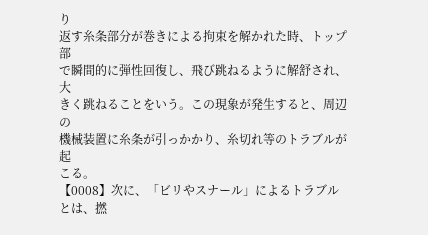り
返す糸条部分が巻きによる拘束を解かれた時、トップ部
で瞬間的に弾性回復し、飛び跳ねるように解舒され、大
きく跳ねることをいう。この現象が発生すると、周辺の
機械装置に糸条が引っかかり、糸切れ等のトラブルが起
こる。
【0008】次に、「ビリやスナール」によるトラブル
とは、撚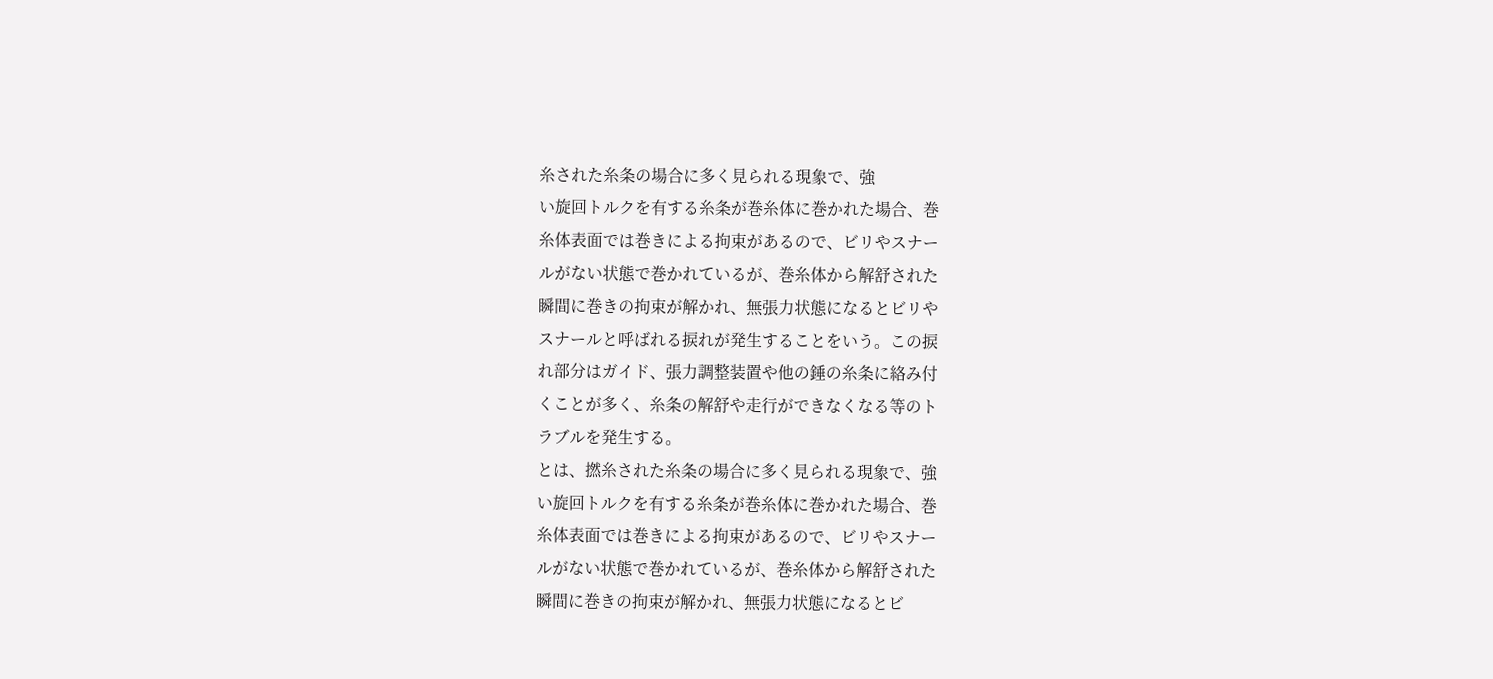糸された糸条の場合に多く見られる現象で、強
い旋回トルクを有する糸条が巻糸体に巻かれた場合、巻
糸体表面では巻きによる拘束があるので、ビリやスナー
ルがない状態で巻かれているが、巻糸体から解舒された
瞬間に巻きの拘束が解かれ、無張力状態になるとビリや
スナールと呼ばれる捩れが発生することをいう。この捩
れ部分はガイド、張力調整装置や他の錘の糸条に絡み付
くことが多く、糸条の解舒や走行ができなくなる等のト
ラブルを発生する。
とは、撚糸された糸条の場合に多く見られる現象で、強
い旋回トルクを有する糸条が巻糸体に巻かれた場合、巻
糸体表面では巻きによる拘束があるので、ビリやスナー
ルがない状態で巻かれているが、巻糸体から解舒された
瞬間に巻きの拘束が解かれ、無張力状態になるとビ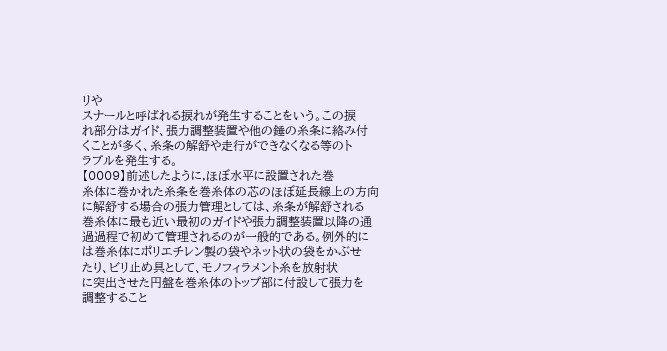リや
スナールと呼ばれる捩れが発生することをいう。この捩
れ部分はガイド、張力調整装置や他の錘の糸条に絡み付
くことが多く、糸条の解舒や走行ができなくなる等のト
ラブルを発生する。
【0009】前述したように,ほぼ水平に設置された巻
糸体に巻かれた糸条を巻糸体の芯のほぼ延長線上の方向
に解舒する場合の張力管理としては、糸条が解舒される
巻糸体に最も近い最初のガイドや張力調整装置以降の通
過過程で初めて管理されるのが一般的である。例外的に
は巻糸体にポリエチレン製の袋やネット状の袋をかぶせ
たり、ビリ止め具として、モノフィラメント糸を放射状
に突出させた円盤を巻糸体のトップ部に付設して張力を
調整すること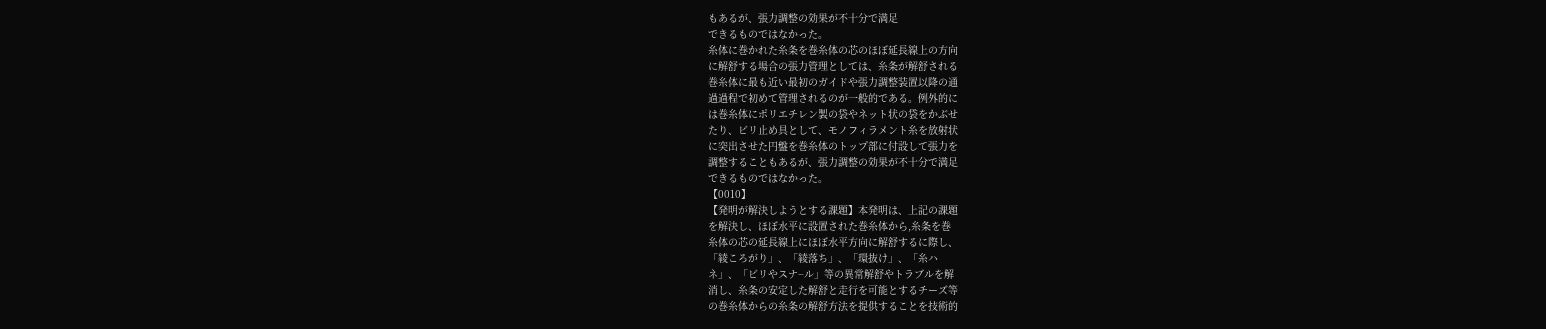もあるが、張力調整の効果が不十分で満足
できるものではなかった。
糸体に巻かれた糸条を巻糸体の芯のほぼ延長線上の方向
に解舒する場合の張力管理としては、糸条が解舒される
巻糸体に最も近い最初のガイドや張力調整装置以降の通
過過程で初めて管理されるのが一般的である。例外的に
は巻糸体にポリエチレン製の袋やネット状の袋をかぶせ
たり、ビリ止め具として、モノフィラメント糸を放射状
に突出させた円盤を巻糸体のトップ部に付設して張力を
調整することもあるが、張力調整の効果が不十分で満足
できるものではなかった。
【0010】
【発明が解決しようとする課題】本発明は、上記の課題
を解決し、ほぼ水平に設置された巻糸体から,糸条を巻
糸体の芯の延長線上にほぼ水平方向に解舒するに際し、
「綾ころがり」、「綾落ち」、「環抜け」、「糸ハ
ネ」、「ビリやスナ−ル」等の異常解舒やトラブルを解
消し、糸条の安定した解舒と走行を可能とするチーズ等
の巻糸体からの糸条の解舒方法を提供することを技術的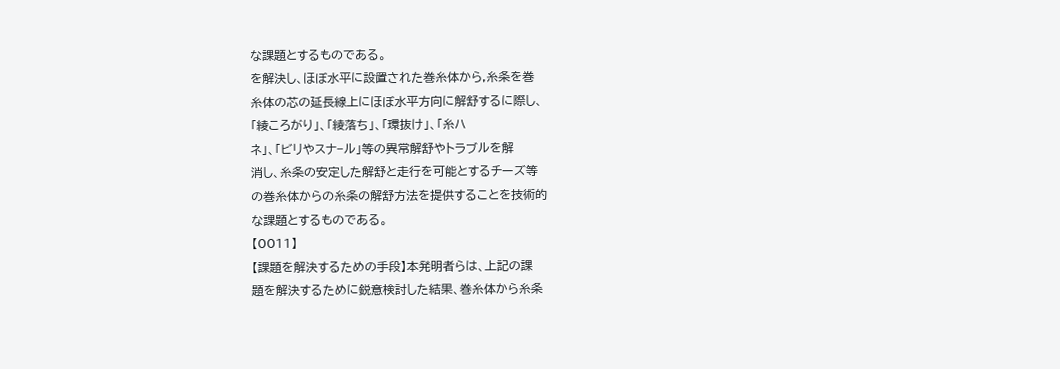な課題とするものである。
を解決し、ほぼ水平に設置された巻糸体から,糸条を巻
糸体の芯の延長線上にほぼ水平方向に解舒するに際し、
「綾ころがり」、「綾落ち」、「環抜け」、「糸ハ
ネ」、「ビリやスナ−ル」等の異常解舒やトラブルを解
消し、糸条の安定した解舒と走行を可能とするチーズ等
の巻糸体からの糸条の解舒方法を提供することを技術的
な課題とするものである。
【0011】
【課題を解決するための手段】本発明者らは、上記の課
題を解決するために鋭意検討した結果、巻糸体から糸条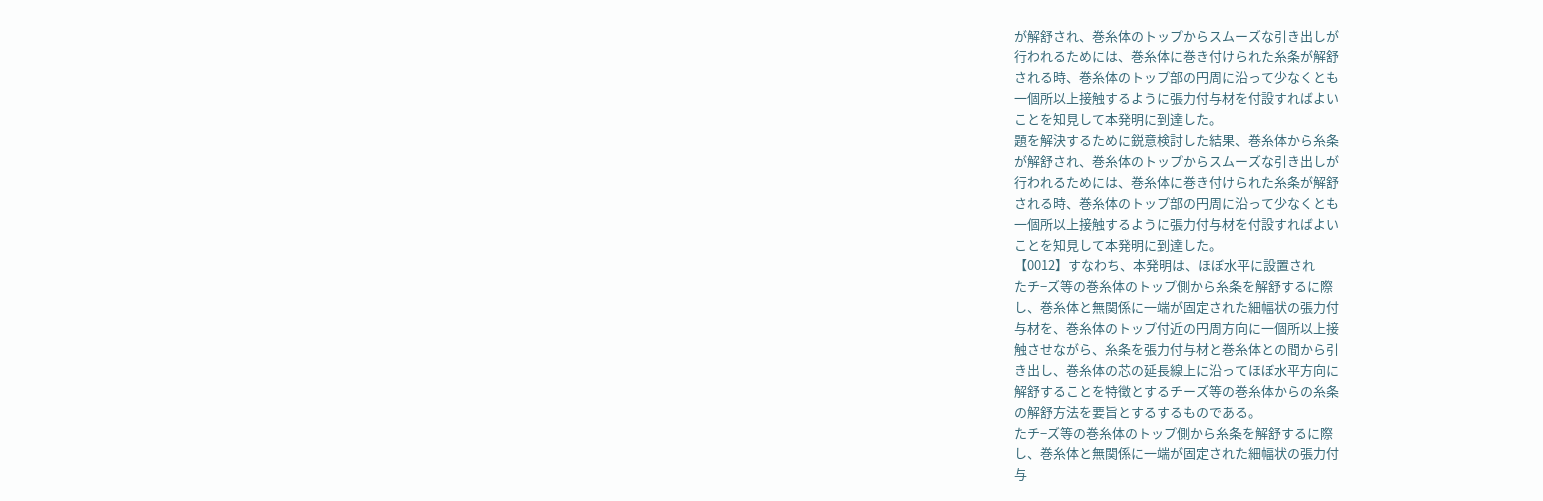が解舒され、巻糸体のトップからスムーズな引き出しが
行われるためには、巻糸体に巻き付けられた糸条が解舒
される時、巻糸体のトップ部の円周に沿って少なくとも
一個所以上接触するように張力付与材を付設すればよい
ことを知見して本発明に到達した。
題を解決するために鋭意検討した結果、巻糸体から糸条
が解舒され、巻糸体のトップからスムーズな引き出しが
行われるためには、巻糸体に巻き付けられた糸条が解舒
される時、巻糸体のトップ部の円周に沿って少なくとも
一個所以上接触するように張力付与材を付設すればよい
ことを知見して本発明に到達した。
【0012】すなわち、本発明は、ほぼ水平に設置され
たチ−ズ等の巻糸体のトップ側から糸条を解舒するに際
し、巻糸体と無関係に一端が固定された細幅状の張力付
与材を、巻糸体のトップ付近の円周方向に一個所以上接
触させながら、糸条を張力付与材と巻糸体との間から引
き出し、巻糸体の芯の延長線上に沿ってほぼ水平方向に
解舒することを特徴とするチーズ等の巻糸体からの糸条
の解舒方法を要旨とするするものである。
たチ−ズ等の巻糸体のトップ側から糸条を解舒するに際
し、巻糸体と無関係に一端が固定された細幅状の張力付
与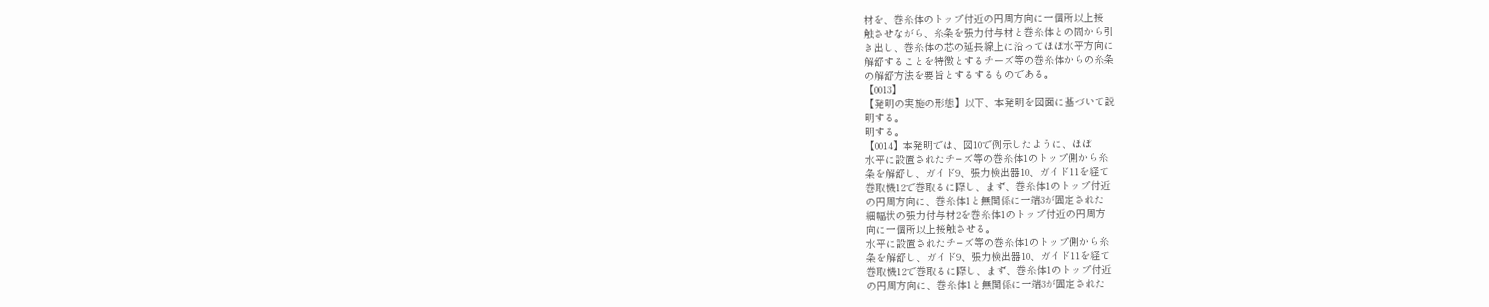材を、巻糸体のトップ付近の円周方向に一個所以上接
触させながら、糸条を張力付与材と巻糸体との間から引
き出し、巻糸体の芯の延長線上に沿ってほぼ水平方向に
解舒することを特徴とするチーズ等の巻糸体からの糸条
の解舒方法を要旨とするするものである。
【0013】
【発明の実施の形態】以下、本発明を図面に基づいて説
明する。
明する。
【0014】本発明では、図10で例示したように、ほぼ
水平に設置されたチ−ズ等の巻糸体1のトップ側から糸
条を解舒し、ガイド9、張力検出器10、ガイド11を経て
巻取機12で巻取るに際し、まず、巻糸体1のトップ付近
の円周方向に、巻糸体1と無関係に一端3が固定された
細幅状の張力付与材2を巻糸体1のトップ付近の円周方
向に一個所以上接触させる。
水平に設置されたチ−ズ等の巻糸体1のトップ側から糸
条を解舒し、ガイド9、張力検出器10、ガイド11を経て
巻取機12で巻取るに際し、まず、巻糸体1のトップ付近
の円周方向に、巻糸体1と無関係に一端3が固定された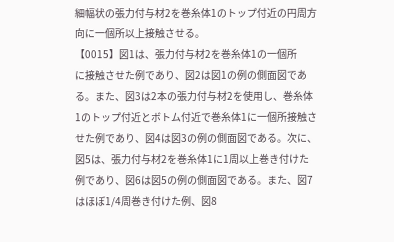細幅状の張力付与材2を巻糸体1のトップ付近の円周方
向に一個所以上接触させる。
【0015】図1は、張力付与材2を巻糸体1の一個所
に接触させた例であり、図2は図1の例の側面図であ
る。また、図3は2本の張力付与材2を使用し、巻糸体
1のトップ付近とボトム付近で巻糸体1に一個所接触さ
せた例であり、図4は図3の例の側面図である。次に、
図5は、張力付与材2を巻糸体1に1周以上巻き付けた
例であり、図6は図5の例の側面図である。また、図7
はほぼ1/4周巻き付けた例、図8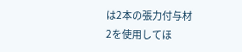は2本の張力付与材
2を使用してほ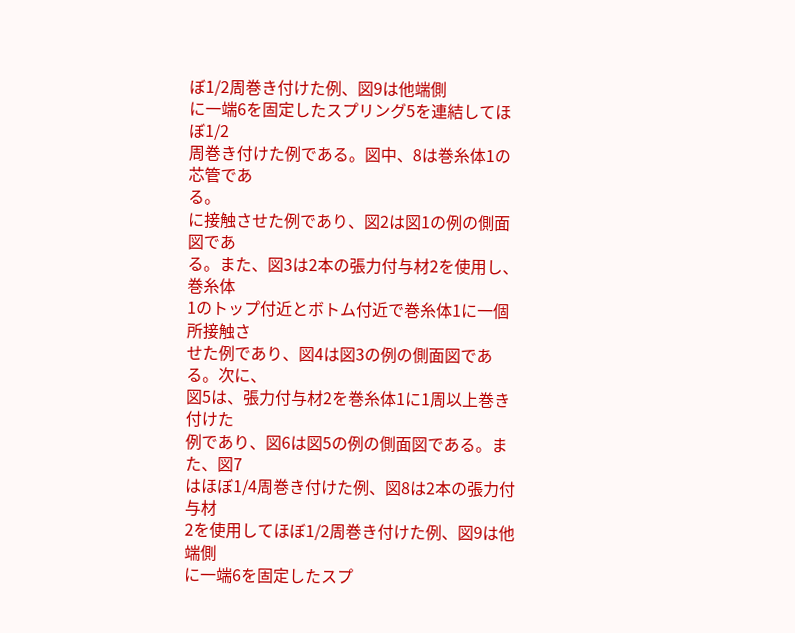ぼ1/2周巻き付けた例、図9は他端側
に一端6を固定したスプリング5を連結してほぼ1/2
周巻き付けた例である。図中、8は巻糸体1の芯管であ
る。
に接触させた例であり、図2は図1の例の側面図であ
る。また、図3は2本の張力付与材2を使用し、巻糸体
1のトップ付近とボトム付近で巻糸体1に一個所接触さ
せた例であり、図4は図3の例の側面図である。次に、
図5は、張力付与材2を巻糸体1に1周以上巻き付けた
例であり、図6は図5の例の側面図である。また、図7
はほぼ1/4周巻き付けた例、図8は2本の張力付与材
2を使用してほぼ1/2周巻き付けた例、図9は他端側
に一端6を固定したスプ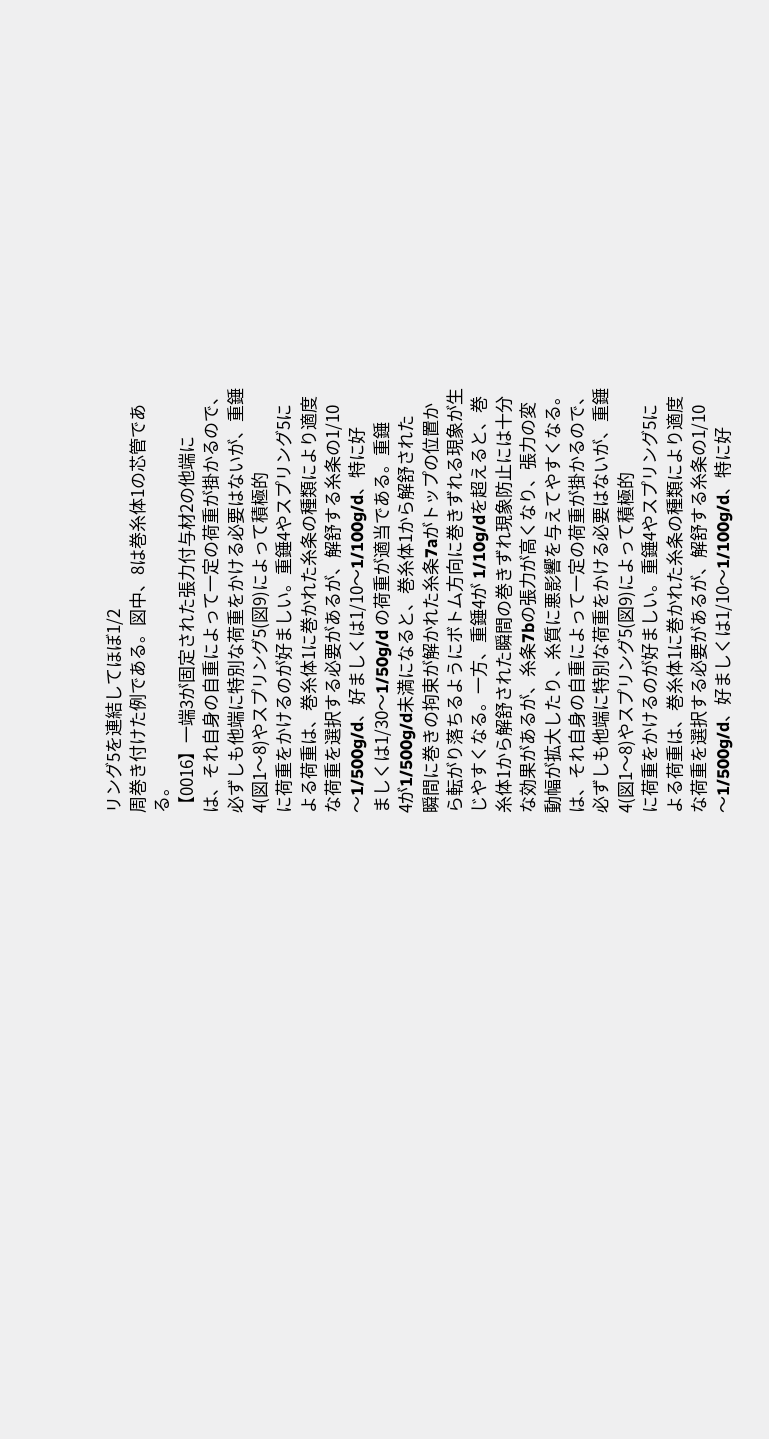リング5を連結してほぼ1/2
周巻き付けた例である。図中、8は巻糸体1の芯管であ
る。
【0016】一端3が固定された張力付与材2の他端に
は、それ自身の自重によって一定の荷重が掛かるので、
必ずしも他端に特別な荷重をかける必要はないが、重錘
4(図1〜8)やスプリング5(図9)によって積極的
に荷重をかけるのが好ましい。重錘4やスプリング5に
よる荷重は、巻糸体1に巻かれた糸条の種類により適度
な荷重を選択する必要があるが、解舒する糸条の1/10
〜1/500g/d、好ましくは1/10〜1/100g/d、特に好
ましくは1/30〜1/50g/d の荷重が適当である。重錘
4が1/500g/d未満になると、巻糸体1から解舒された
瞬間に巻きの拘束が解かれた糸条7aがトップの位置か
ら転がり落ちるようにボトム方向に巻きずれる現象が生
じやすくなる。一方、重錘4が 1/10g/dを超えると、巻
糸体1から解舒された瞬間の巻きずれ現象防止には十分
な効果があるが、糸条7bの張力が高くなり、張力の変
動幅が拡大したり、糸質に悪影響を与えてやすくなる。
は、それ自身の自重によって一定の荷重が掛かるので、
必ずしも他端に特別な荷重をかける必要はないが、重錘
4(図1〜8)やスプリング5(図9)によって積極的
に荷重をかけるのが好ましい。重錘4やスプリング5に
よる荷重は、巻糸体1に巻かれた糸条の種類により適度
な荷重を選択する必要があるが、解舒する糸条の1/10
〜1/500g/d、好ましくは1/10〜1/100g/d、特に好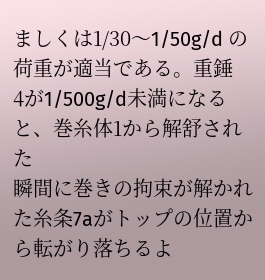ましくは1/30〜1/50g/d の荷重が適当である。重錘
4が1/500g/d未満になると、巻糸体1から解舒された
瞬間に巻きの拘束が解かれた糸条7aがトップの位置か
ら転がり落ちるよ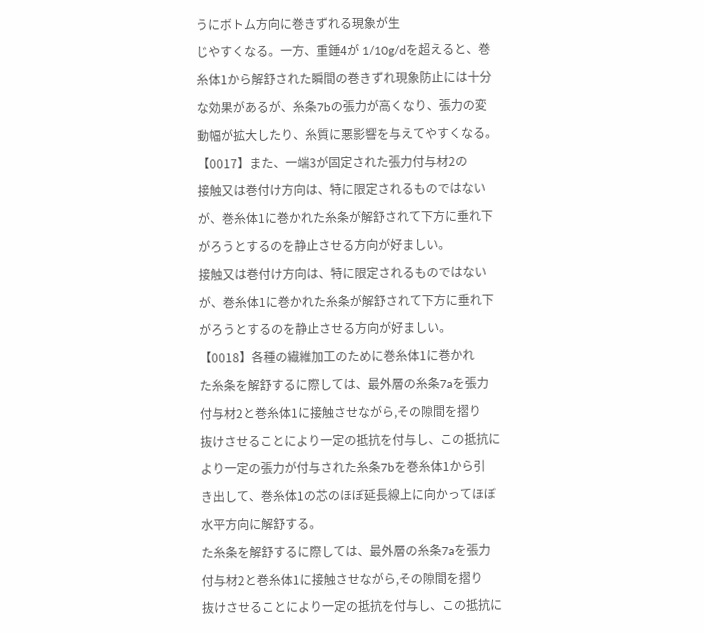うにボトム方向に巻きずれる現象が生
じやすくなる。一方、重錘4が 1/10g/dを超えると、巻
糸体1から解舒された瞬間の巻きずれ現象防止には十分
な効果があるが、糸条7bの張力が高くなり、張力の変
動幅が拡大したり、糸質に悪影響を与えてやすくなる。
【0017】また、一端3が固定された張力付与材2の
接触又は巻付け方向は、特に限定されるものではない
が、巻糸体1に巻かれた糸条が解舒されて下方に垂れ下
がろうとするのを静止させる方向が好ましい。
接触又は巻付け方向は、特に限定されるものではない
が、巻糸体1に巻かれた糸条が解舒されて下方に垂れ下
がろうとするのを静止させる方向が好ましい。
【0018】各種の繊維加工のために巻糸体1に巻かれ
た糸条を解舒するに際しては、最外層の糸条7aを張力
付与材2と巻糸体1に接触させながら,その隙間を摺り
抜けさせることにより一定の抵抗を付与し、この抵抗に
より一定の張力が付与された糸条7bを巻糸体1から引
き出して、巻糸体1の芯のほぼ延長線上に向かってほぼ
水平方向に解舒する。
た糸条を解舒するに際しては、最外層の糸条7aを張力
付与材2と巻糸体1に接触させながら,その隙間を摺り
抜けさせることにより一定の抵抗を付与し、この抵抗に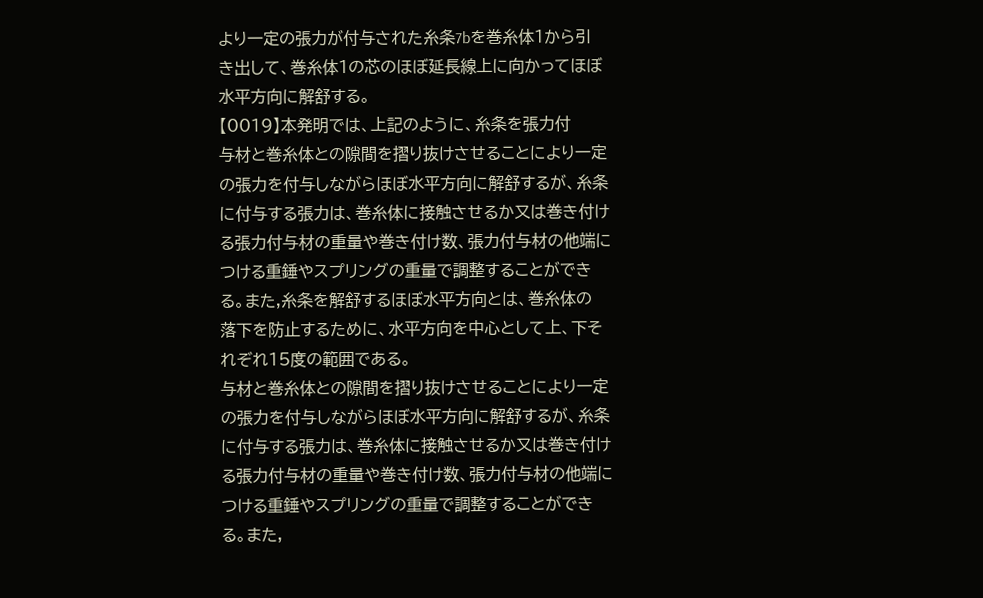より一定の張力が付与された糸条7bを巻糸体1から引
き出して、巻糸体1の芯のほぼ延長線上に向かってほぼ
水平方向に解舒する。
【0019】本発明では、上記のように、糸条を張力付
与材と巻糸体との隙間を摺り抜けさせることにより一定
の張力を付与しながらほぼ水平方向に解舒するが、糸条
に付与する張力は、巻糸体に接触させるか又は巻き付け
る張力付与材の重量や巻き付け数、張力付与材の他端に
つける重錘やスプリングの重量で調整することができ
る。また,糸条を解舒するほぼ水平方向とは、巻糸体の
落下を防止するために、水平方向を中心として上、下そ
れぞれ15度の範囲である。
与材と巻糸体との隙間を摺り抜けさせることにより一定
の張力を付与しながらほぼ水平方向に解舒するが、糸条
に付与する張力は、巻糸体に接触させるか又は巻き付け
る張力付与材の重量や巻き付け数、張力付与材の他端に
つける重錘やスプリングの重量で調整することができ
る。また,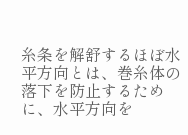糸条を解舒するほぼ水平方向とは、巻糸体の
落下を防止するために、水平方向を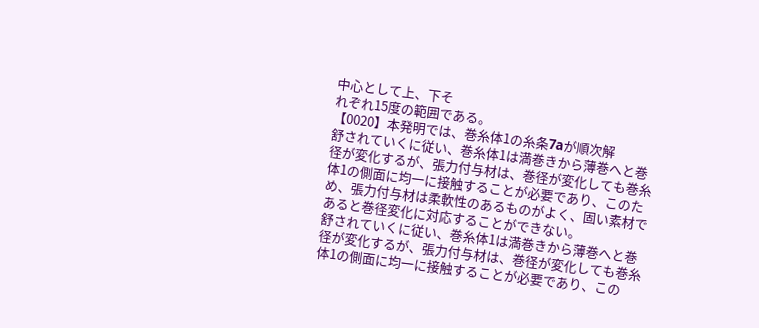中心として上、下そ
れぞれ15度の範囲である。
【0020】本発明では、巻糸体1の糸条7aが順次解
舒されていくに従い、巻糸体1は満巻きから薄巻へと巻
径が変化するが、張力付与材は、巻径が変化しても巻糸
体1の側面に均一に接触することが必要であり、このた
め、張力付与材は柔軟性のあるものがよく、固い素材で
あると巻径変化に対応することができない。
舒されていくに従い、巻糸体1は満巻きから薄巻へと巻
径が変化するが、張力付与材は、巻径が変化しても巻糸
体1の側面に均一に接触することが必要であり、この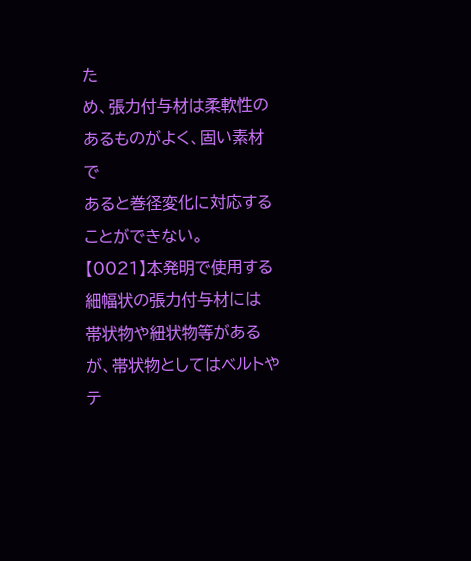た
め、張力付与材は柔軟性のあるものがよく、固い素材で
あると巻径変化に対応することができない。
【0021】本発明で使用する細幅状の張力付与材には
帯状物や紐状物等があるが、帯状物としてはベルトやテ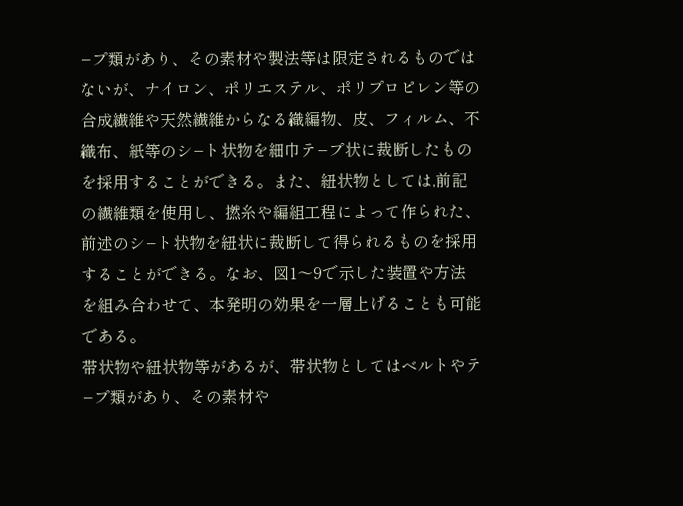−プ類があり、その素材や製法等は限定されるものでは
ないが、ナイロン、ポリエステル、ポリプロピレン等の
合成繊維や天然繊維からなる織編物、皮、フィルム、不
織布、紙等のシ−ト状物を細巾テ−プ状に裁断したもの
を採用することができる。また、紐状物としては,前記
の繊維類を使用し、撚糸や編組工程によって作られた、
前述のシ−ト状物を紐状に裁断して得られるものを採用
することができる。なお、図1〜9で示した装置や方法
を組み合わせて、本発明の効果を一層上げることも可能
である。
帯状物や紐状物等があるが、帯状物としてはベルトやテ
−プ類があり、その素材や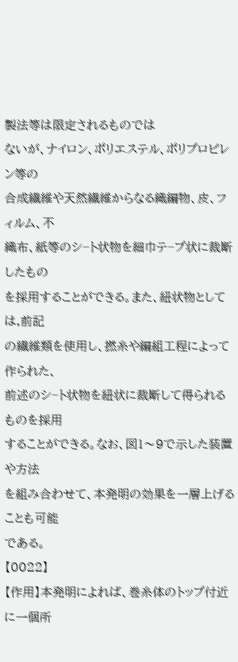製法等は限定されるものでは
ないが、ナイロン、ポリエステル、ポリプロピレン等の
合成繊維や天然繊維からなる織編物、皮、フィルム、不
織布、紙等のシ−ト状物を細巾テ−プ状に裁断したもの
を採用することができる。また、紐状物としては,前記
の繊維類を使用し、撚糸や編組工程によって作られた、
前述のシ−ト状物を紐状に裁断して得られるものを採用
することができる。なお、図1〜9で示した装置や方法
を組み合わせて、本発明の効果を一層上げることも可能
である。
【0022】
【作用】本発明によれば、巻糸体のトップ付近に一個所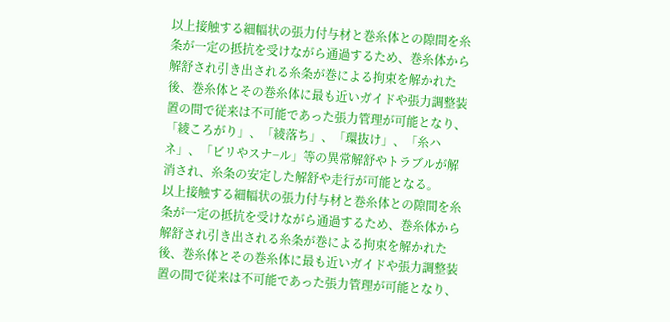以上接触する細幅状の張力付与材と巻糸体との隙間を糸
条が一定の抵抗を受けながら通過するため、巻糸体から
解舒され引き出される糸条が巻による拘束を解かれた
後、巻糸体とその巻糸体に最も近いガイドや張力調整装
置の間で従来は不可能であった張力管理が可能となり、
「綾ころがり」、「綾落ち」、「環抜け」、「糸ハ
ネ」、「ビリやスナ−ル」等の異常解舒やトラブルが解
消され、糸条の安定した解舒や走行が可能となる。
以上接触する細幅状の張力付与材と巻糸体との隙間を糸
条が一定の抵抗を受けながら通過するため、巻糸体から
解舒され引き出される糸条が巻による拘束を解かれた
後、巻糸体とその巻糸体に最も近いガイドや張力調整装
置の間で従来は不可能であった張力管理が可能となり、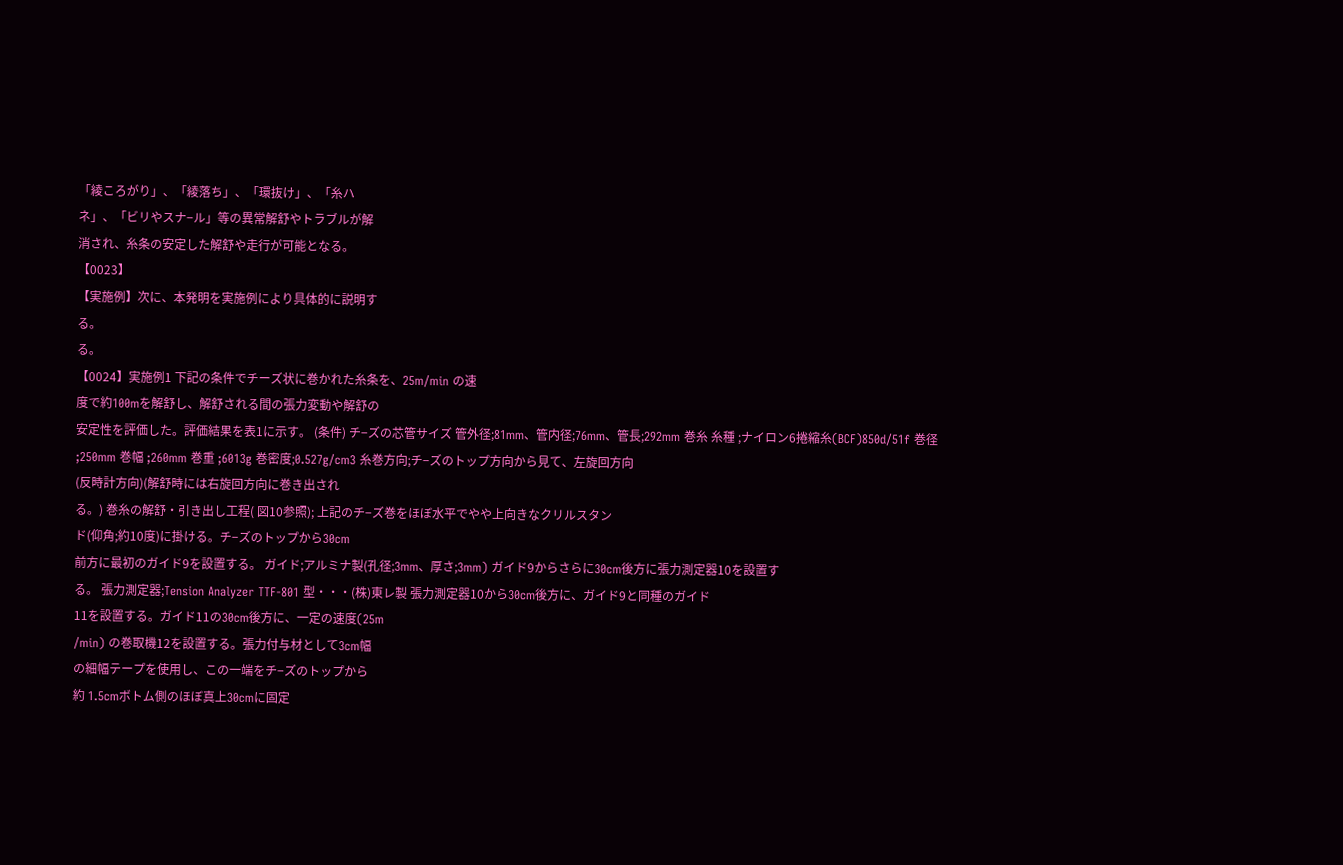「綾ころがり」、「綾落ち」、「環抜け」、「糸ハ
ネ」、「ビリやスナ−ル」等の異常解舒やトラブルが解
消され、糸条の安定した解舒や走行が可能となる。
【0023】
【実施例】次に、本発明を実施例により具体的に説明す
る。
る。
【0024】実施例1 下記の条件でチーズ状に巻かれた糸条を、25m/min の速
度で約100mを解舒し、解舒される間の張力変動や解舒の
安定性を評価した。評価結果を表1に示す。 (条件) チ−ズの芯管サイズ 管外径;81mm、管内径;76mm、管長;292mm 巻糸 糸種 ;ナイロン6捲縮糸(BCF)850d/51f 巻径 ;250mm 巻幅 ;260mm 巻重 ;6013g 巻密度;0.527g/cm3 糸巻方向;チ−ズのトップ方向から見て、左旋回方向
(反時計方向)(解舒時には右旋回方向に巻き出され
る。) 巻糸の解舒・引き出し工程( 図10参照); 上記のチ−ズ巻をほぼ水平でやや上向きなクリルスタン
ド(仰角;約10度)に掛ける。チ−ズのトップから30cm
前方に最初のガイド9を設置する。 ガイド;アルミナ製(孔径;3mm、厚さ;3mm) ガイド9からさらに30cm後方に張力測定器10を設置す
る。 張力測定器;Tension Analyzer TTF-801 型・・・(株)東レ製 張力測定器10から30cm後方に、ガイド9と同種のガイド
11を設置する。ガイド11の30cm後方に、一定の速度(25m
/min) の巻取機12を設置する。張力付与材として3cm幅
の細幅テープを使用し、この一端をチ−ズのトップから
約 1.5cmボトム側のほぼ真上30cmに固定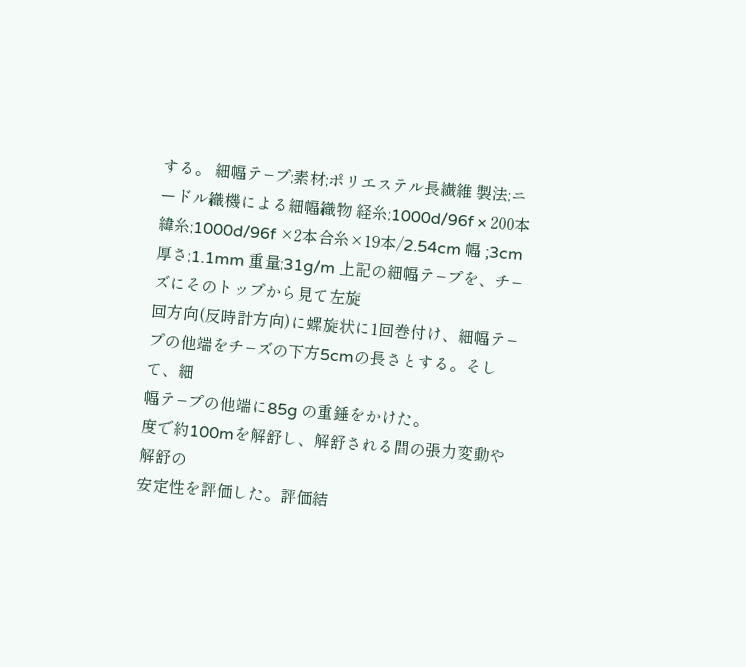する。 細幅テ−プ;素材;ポリエステル長繊維 製法;ニードル織機による細幅織物 経糸;1000d/96f × 200本 緯糸;1000d/96f ×2本合糸×19本/2.54cm 幅 ;3cm 厚さ;1.1mm 重量;31g/m 上記の細幅テ−プを、チ−ズにそのトップから見て左旋
回方向(反時計方向)に螺旋状に1回巻付け、細幅テ−
プの他端をチ−ズの下方5cmの長さとする。そして、細
幅テ−プの他端に85g の重錘をかけた。
度で約100mを解舒し、解舒される間の張力変動や解舒の
安定性を評価した。評価結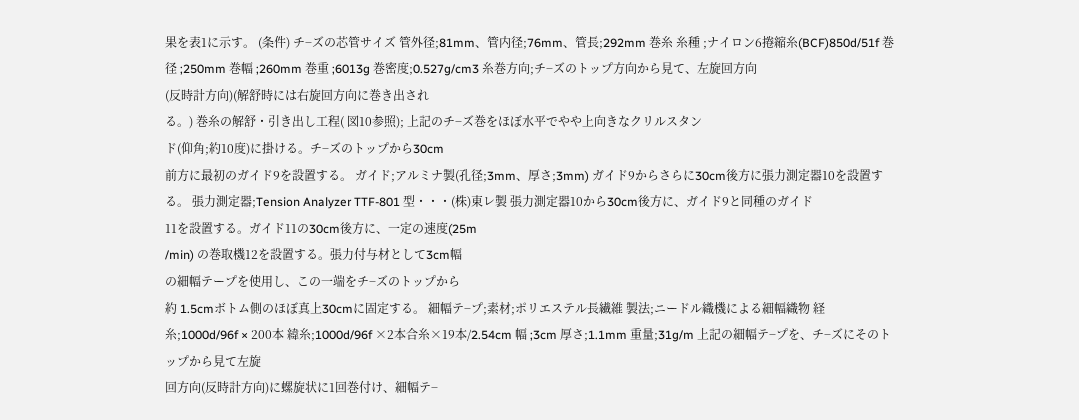果を表1に示す。 (条件) チ−ズの芯管サイズ 管外径;81mm、管内径;76mm、管長;292mm 巻糸 糸種 ;ナイロン6捲縮糸(BCF)850d/51f 巻径 ;250mm 巻幅 ;260mm 巻重 ;6013g 巻密度;0.527g/cm3 糸巻方向;チ−ズのトップ方向から見て、左旋回方向
(反時計方向)(解舒時には右旋回方向に巻き出され
る。) 巻糸の解舒・引き出し工程( 図10参照); 上記のチ−ズ巻をほぼ水平でやや上向きなクリルスタン
ド(仰角;約10度)に掛ける。チ−ズのトップから30cm
前方に最初のガイド9を設置する。 ガイド;アルミナ製(孔径;3mm、厚さ;3mm) ガイド9からさらに30cm後方に張力測定器10を設置す
る。 張力測定器;Tension Analyzer TTF-801 型・・・(株)東レ製 張力測定器10から30cm後方に、ガイド9と同種のガイド
11を設置する。ガイド11の30cm後方に、一定の速度(25m
/min) の巻取機12を設置する。張力付与材として3cm幅
の細幅テープを使用し、この一端をチ−ズのトップから
約 1.5cmボトム側のほぼ真上30cmに固定する。 細幅テ−プ;素材;ポリエステル長繊維 製法;ニードル織機による細幅織物 経糸;1000d/96f × 200本 緯糸;1000d/96f ×2本合糸×19本/2.54cm 幅 ;3cm 厚さ;1.1mm 重量;31g/m 上記の細幅テ−プを、チ−ズにそのトップから見て左旋
回方向(反時計方向)に螺旋状に1回巻付け、細幅テ−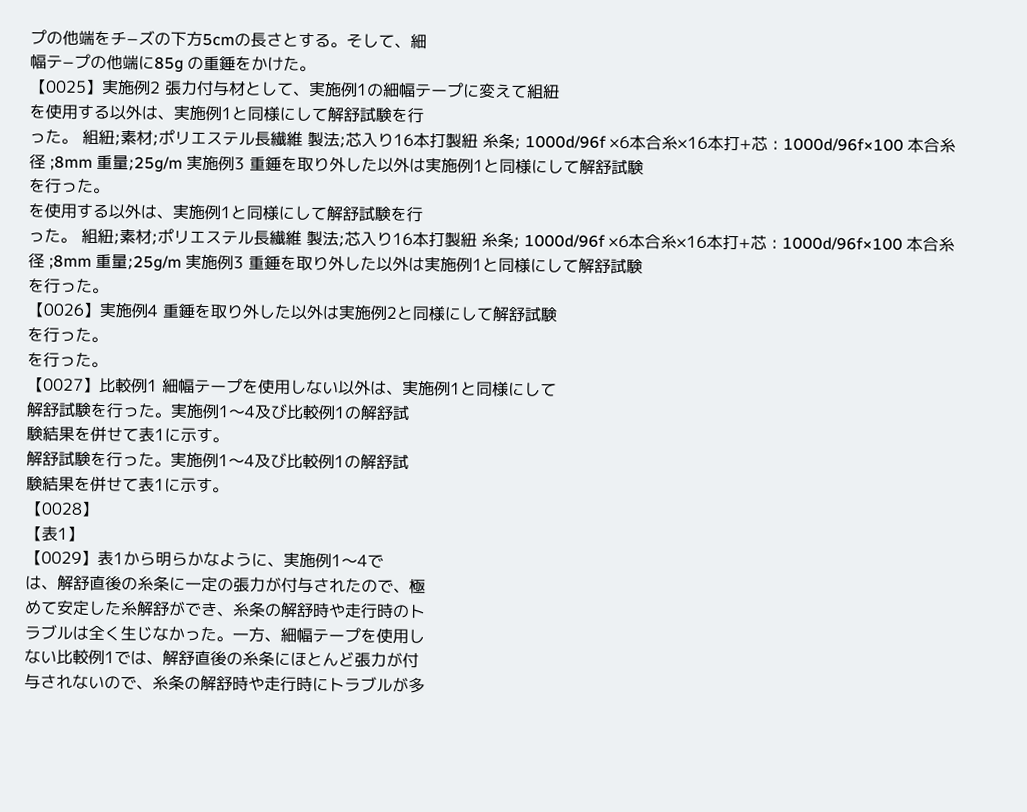プの他端をチ−ズの下方5cmの長さとする。そして、細
幅テ−プの他端に85g の重錘をかけた。
【0025】実施例2 張力付与材として、実施例1の細幅テープに変えて組紐
を使用する以外は、実施例1と同様にして解舒試験を行
った。 組紐;素材;ポリエステル長繊維 製法;芯入り16本打製紐 糸条; 1000d/96f ×6本合糸×16本打+芯 : 1000d/96f×100 本合糸 径 ;8mm 重量;25g/m 実施例3 重錘を取り外した以外は実施例1と同様にして解舒試験
を行った。
を使用する以外は、実施例1と同様にして解舒試験を行
った。 組紐;素材;ポリエステル長繊維 製法;芯入り16本打製紐 糸条; 1000d/96f ×6本合糸×16本打+芯 : 1000d/96f×100 本合糸 径 ;8mm 重量;25g/m 実施例3 重錘を取り外した以外は実施例1と同様にして解舒試験
を行った。
【0026】実施例4 重錘を取り外した以外は実施例2と同様にして解舒試験
を行った。
を行った。
【0027】比較例1 細幅テープを使用しない以外は、実施例1と同様にして
解舒試験を行った。実施例1〜4及び比較例1の解舒試
験結果を併せて表1に示す。
解舒試験を行った。実施例1〜4及び比較例1の解舒試
験結果を併せて表1に示す。
【0028】
【表1】
【0029】表1から明らかなように、実施例1〜4で
は、解舒直後の糸条に一定の張力が付与されたので、極
めて安定した糸解舒ができ、糸条の解舒時や走行時のト
ラブルは全く生じなかった。一方、細幅テープを使用し
ない比較例1では、解舒直後の糸条にほとんど張力が付
与されないので、糸条の解舒時や走行時にトラブルが多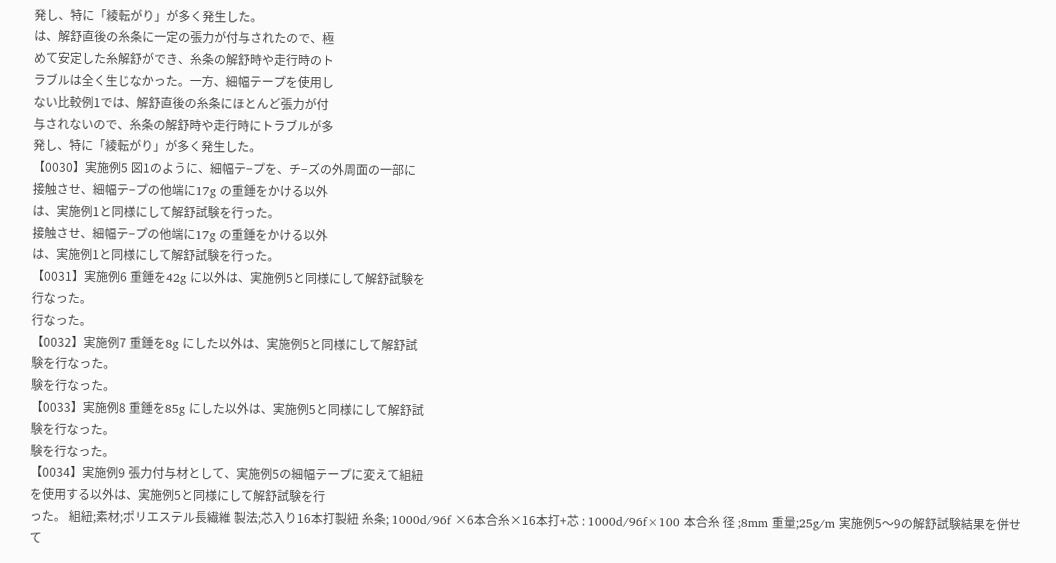発し、特に「綾転がり」が多く発生した。
は、解舒直後の糸条に一定の張力が付与されたので、極
めて安定した糸解舒ができ、糸条の解舒時や走行時のト
ラブルは全く生じなかった。一方、細幅テープを使用し
ない比較例1では、解舒直後の糸条にほとんど張力が付
与されないので、糸条の解舒時や走行時にトラブルが多
発し、特に「綾転がり」が多く発生した。
【0030】実施例5 図1のように、細幅テ−プを、チ−ズの外周面の一部に
接触させ、細幅テ−プの他端に17g の重錘をかける以外
は、実施例1と同様にして解舒試験を行った。
接触させ、細幅テ−プの他端に17g の重錘をかける以外
は、実施例1と同様にして解舒試験を行った。
【0031】実施例6 重錘を42g に以外は、実施例5と同様にして解舒試験を
行なった。
行なった。
【0032】実施例7 重錘を8g にした以外は、実施例5と同様にして解舒試
験を行なった。
験を行なった。
【0033】実施例8 重錘を85g にした以外は、実施例5と同様にして解舒試
験を行なった。
験を行なった。
【0034】実施例9 張力付与材として、実施例5の細幅テープに変えて組紐
を使用する以外は、実施例5と同様にして解舒試験を行
った。 組紐;素材;ポリエステル長繊維 製法;芯入り16本打製紐 糸条; 1000d/96f ×6本合糸×16本打+芯 : 1000d/96f×100 本合糸 径 ;8mm 重量;25g/m 実施例5〜9の解舒試験結果を併せて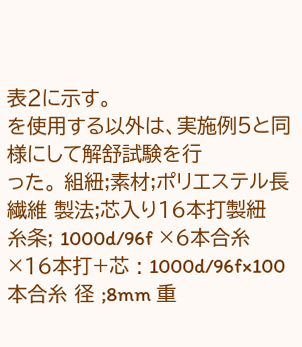表2に示す。
を使用する以外は、実施例5と同様にして解舒試験を行
った。 組紐;素材;ポリエステル長繊維 製法;芯入り16本打製紐 糸条; 1000d/96f ×6本合糸×16本打+芯 : 1000d/96f×100 本合糸 径 ;8mm 重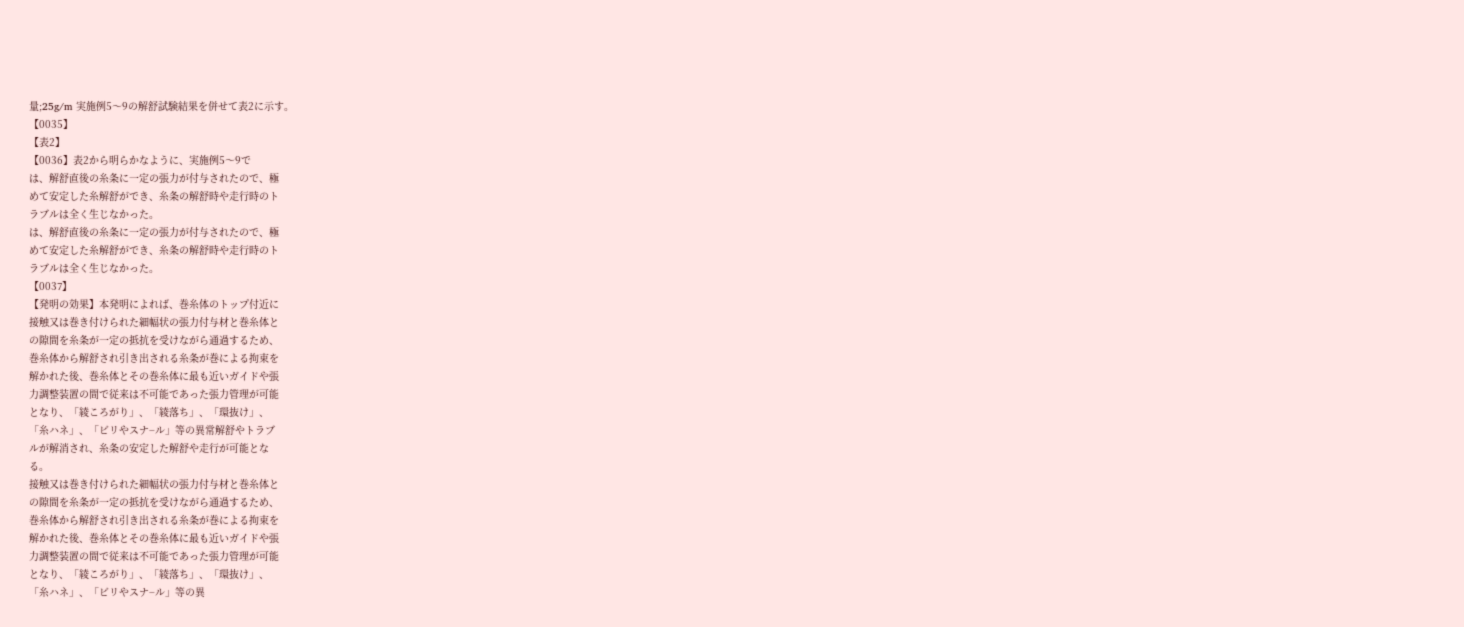量;25g/m 実施例5〜9の解舒試験結果を併せて表2に示す。
【0035】
【表2】
【0036】表2から明らかなように、実施例5〜9で
は、解舒直後の糸条に一定の張力が付与されたので、極
めて安定した糸解舒ができ、糸条の解舒時や走行時のト
ラブルは全く生じなかった。
は、解舒直後の糸条に一定の張力が付与されたので、極
めて安定した糸解舒ができ、糸条の解舒時や走行時のト
ラブルは全く生じなかった。
【0037】
【発明の効果】本発明によれば、巻糸体のトップ付近に
接触又は巻き付けられた細幅状の張力付与材と巻糸体と
の隙間を糸条が一定の抵抗を受けながら通過するため、
巻糸体から解舒され引き出される糸条が巻による拘束を
解かれた後、巻糸体とその巻糸体に最も近いガイドや張
力調整装置の間で従来は不可能であった張力管理が可能
となり、「綾ころがり」、「綾落ち」、「環抜け」、
「糸ハネ」、「ビリやスナ−ル」等の異常解舒やトラブ
ルが解消され、糸条の安定した解舒や走行が可能とな
る。
接触又は巻き付けられた細幅状の張力付与材と巻糸体と
の隙間を糸条が一定の抵抗を受けながら通過するため、
巻糸体から解舒され引き出される糸条が巻による拘束を
解かれた後、巻糸体とその巻糸体に最も近いガイドや張
力調整装置の間で従来は不可能であった張力管理が可能
となり、「綾ころがり」、「綾落ち」、「環抜け」、
「糸ハネ」、「ビリやスナ−ル」等の異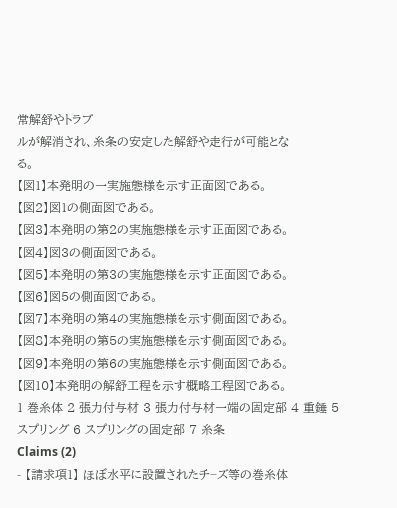常解舒やトラブ
ルが解消され、糸条の安定した解舒や走行が可能とな
る。
【図1】本発明の一実施態様を示す正面図である。
【図2】図1の側面図である。
【図3】本発明の第2の実施態様を示す正面図である。
【図4】図3の側面図である。
【図5】本発明の第3の実施態様を示す正面図である。
【図6】図5の側面図である。
【図7】本発明の第4の実施態様を示す側面図である。
【図8】本発明の第5の実施態様を示す側面図である。
【図9】本発明の第6の実施態様を示す側面図である。
【図10】本発明の解舒工程を示す概略工程図である。
1 巻糸体 2 張力付与材 3 張力付与材一端の固定部 4 重錘 5 スプリング 6 スプリングの固定部 7 糸条
Claims (2)
- 【請求項1】 ほぼ水平に設置されたチ−ズ等の巻糸体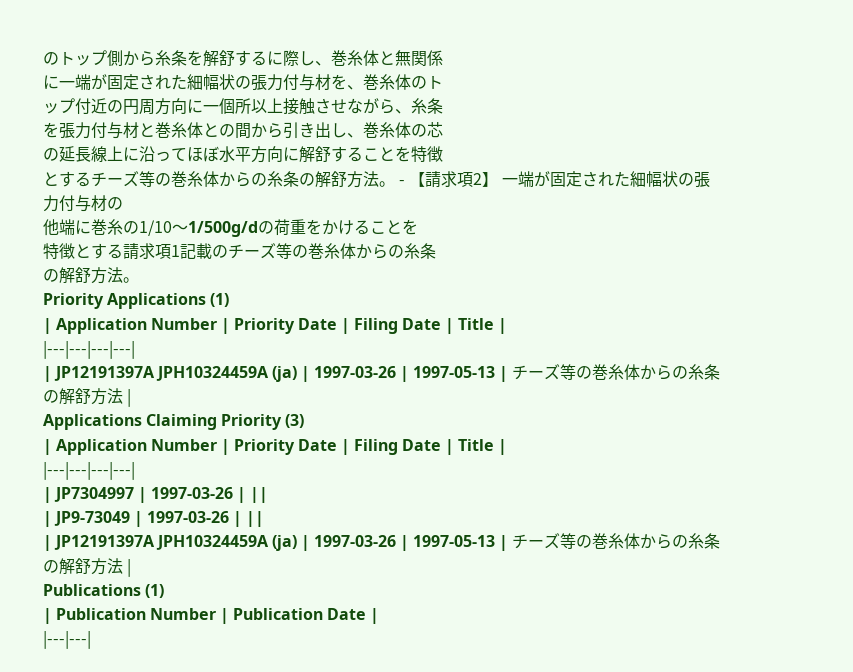のトップ側から糸条を解舒するに際し、巻糸体と無関係
に一端が固定された細幅状の張力付与材を、巻糸体のト
ップ付近の円周方向に一個所以上接触させながら、糸条
を張力付与材と巻糸体との間から引き出し、巻糸体の芯
の延長線上に沿ってほぼ水平方向に解舒することを特徴
とするチーズ等の巻糸体からの糸条の解舒方法。 - 【請求項2】 一端が固定された細幅状の張力付与材の
他端に巻糸の1/10〜1/500g/dの荷重をかけることを
特徴とする請求項1記載のチーズ等の巻糸体からの糸条
の解舒方法。
Priority Applications (1)
| Application Number | Priority Date | Filing Date | Title |
|---|---|---|---|
| JP12191397A JPH10324459A (ja) | 1997-03-26 | 1997-05-13 | チーズ等の巻糸体からの糸条の解舒方法 |
Applications Claiming Priority (3)
| Application Number | Priority Date | Filing Date | Title |
|---|---|---|---|
| JP7304997 | 1997-03-26 | ||
| JP9-73049 | 1997-03-26 | ||
| JP12191397A JPH10324459A (ja) | 1997-03-26 | 1997-05-13 | チーズ等の巻糸体からの糸条の解舒方法 |
Publications (1)
| Publication Number | Publication Date |
|---|---|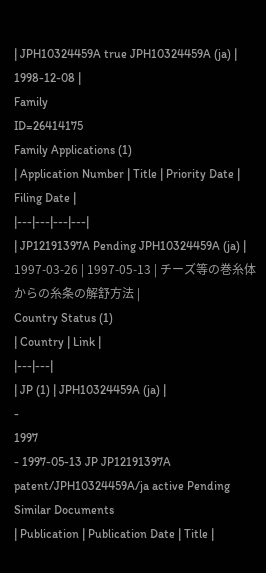| JPH10324459A true JPH10324459A (ja) | 1998-12-08 |
Family
ID=26414175
Family Applications (1)
| Application Number | Title | Priority Date | Filing Date |
|---|---|---|---|
| JP12191397A Pending JPH10324459A (ja) | 1997-03-26 | 1997-05-13 | チーズ等の巻糸体からの糸条の解舒方法 |
Country Status (1)
| Country | Link |
|---|---|
| JP (1) | JPH10324459A (ja) |
-
1997
- 1997-05-13 JP JP12191397A patent/JPH10324459A/ja active Pending
Similar Documents
| Publication | Publication Date | Title |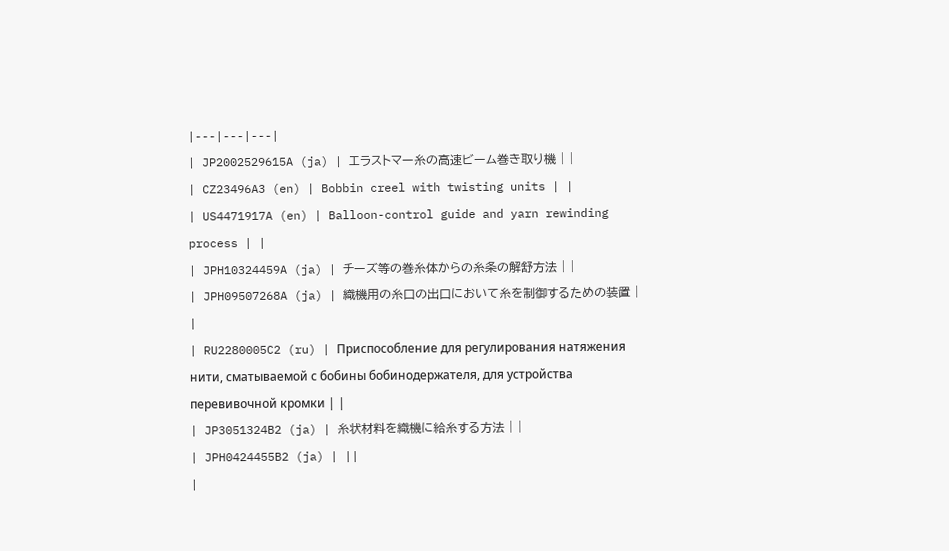|---|---|---|
| JP2002529615A (ja) | エラストマー糸の高速ビーム巻き取り機 | |
| CZ23496A3 (en) | Bobbin creel with twisting units | |
| US4471917A (en) | Balloon-control guide and yarn rewinding process | |
| JPH10324459A (ja) | チーズ等の巻糸体からの糸条の解舒方法 | |
| JPH09507268A (ja) | 織機用の糸口の出口において糸を制御するための装置 | |
| RU2280005C2 (ru) | Приспособление для регулирования натяжения нити, сматываемой с бобины бобинодержателя, для устройства перевивочной кромки | |
| JP3051324B2 (ja) | 糸状材料を織機に給糸する方法 | |
| JPH0424455B2 (ja) | ||
|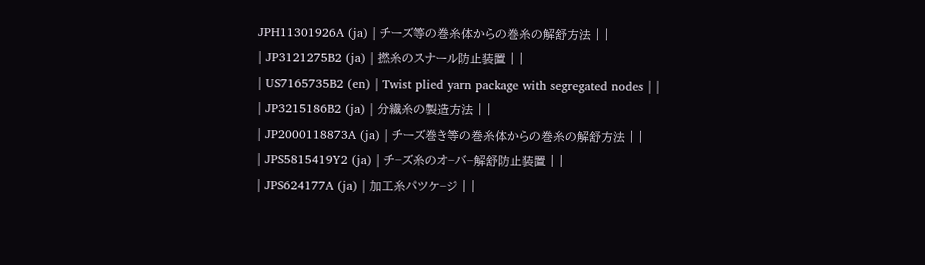JPH11301926A (ja) | チーズ等の巻糸体からの巻糸の解舒方法 | |
| JP3121275B2 (ja) | 撚糸のスナール防止装置 | |
| US7165735B2 (en) | Twist plied yarn package with segregated nodes | |
| JP3215186B2 (ja) | 分繊糸の製造方法 | |
| JP2000118873A (ja) | チーズ巻き等の巻糸体からの巻糸の解舒方法 | |
| JPS5815419Y2 (ja) | チ−ズ糸のオ−バ−解舒防止装置 | |
| JPS624177A (ja) | 加工糸パツケ−ジ | |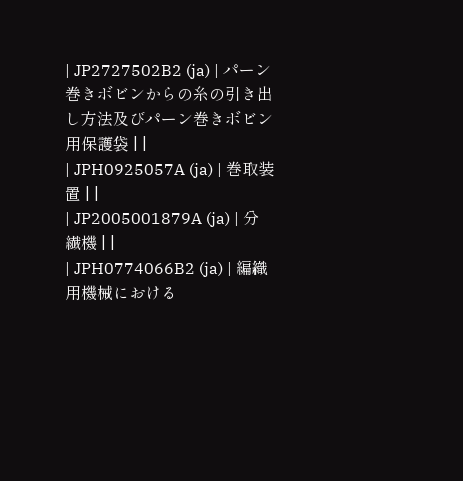| JP2727502B2 (ja) | パーン巻きボビンからの糸の引き出し方法及びパーン巻きボビン用保護袋 | |
| JPH0925057A (ja) | 巻取装置 | |
| JP2005001879A (ja) | 分繊機 | |
| JPH0774066B2 (ja) | 編織用機械における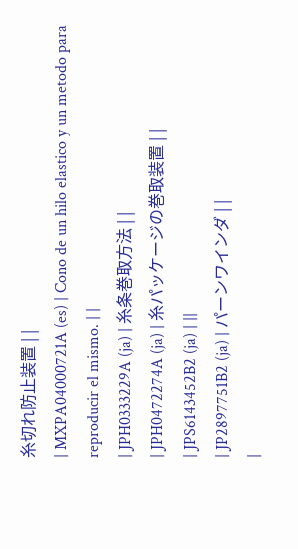糸切れ防止装置 | |
| MXPA04000721A (es) | Cono de un hilo elastico y un metodo para reproducir el mismo. | |
| JPH0333229A (ja) | 糸条巻取方法 | |
| JPH0472274A (ja) | 糸パッケージの巻取装置 | |
| JPS6143452B2 (ja) | ||
| JP2897751B2 (ja) | パーンワインダ | |
|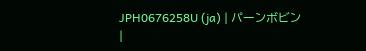JPH0676258U (ja) | パーンボビン |